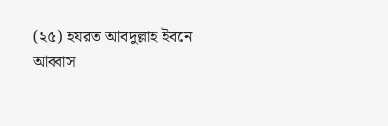(২৫) হযরত আবদুল্লাহ ইবনে আব্বাস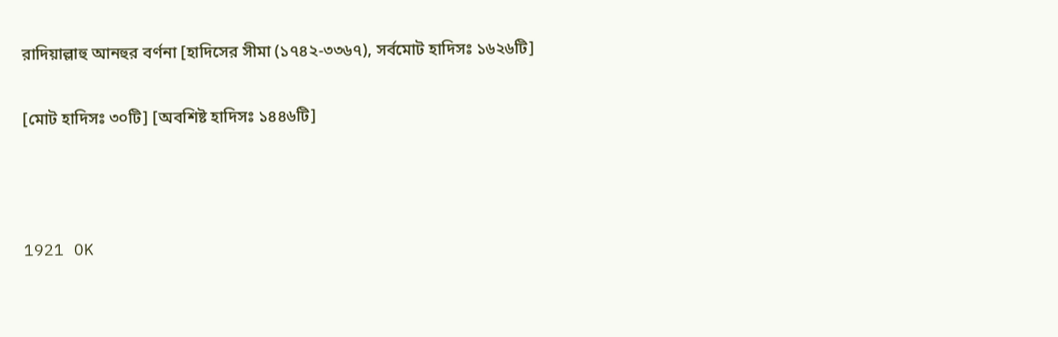রাদিয়াল্লাহু আনহুর বর্ণনা [হাদিসের সীমা (১৭৪২-৩৩৬৭), সর্বমোট হাদিসঃ ১৬২৬টি]

[মোট হাদিসঃ ৩০টি] [অবশিষ্ট হাদিসঃ ১৪৪৬টি]



1921 OK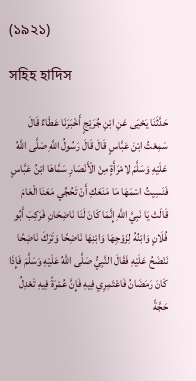(১৯২১)

সহিহ হাদিস

حَدَّثَنَا يَحْيَى عَنِ ابْنِ جُرَيْجٍ أَخْبَرَنَا عَطَاءٌ قَالَ سَمِعْتُ ابْنَ عَبَّاسٍ قَالَ قَالَ رَسُولُ اللَّهِ صَلَّى اللَّهُ عَلَيْهِ وَسَلَّمَ لِامْرَأَةٍ مِنْ الْأَنْصَارِ سَمَّاهَا ابْنُ عَبَّاسٍ فَنَسِيتُ اسْمَهَا مَا مَنَعَكِ أَنْ تَحُجِّي مَعَنَا الْعَامَ قَالَتْ يَا نَبِيَّ اللَّهِ إِنَّمَا كَانَ لَنَا نَاضِحَانِ فَرَكِبَ أَبُو فُلَانٍ وَابْنُهُ لِزَوْجِهَا وَابْنِهَا نَاضِحًا وَتَرَكَ نَاضِحًا نَنْضَحُ عَلَيْهِ فَقَالَ النَّبِيُّ صَلَّى اللَّهُ عَلَيْهِ وَسَلَّمَ فَإِذَا كَانَ رَمَضَانُ فَاعْتَمِرِي فِيهِ فَإِنَّ عُمْرَةً فِيهِ تَعْدِلُ حَجَّةً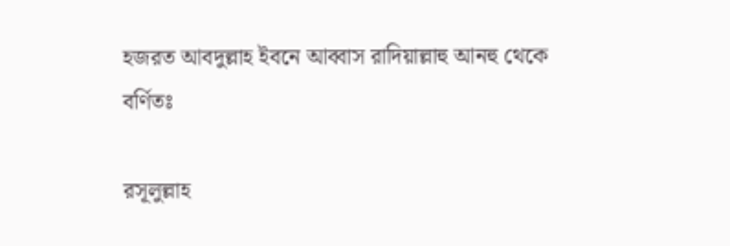হজরত আবদুল্লাহ ইবনে আব্বাস রাদিয়াল্লাহু আনহু থেকে বর্ণিতঃ

রসূলুল্লাহ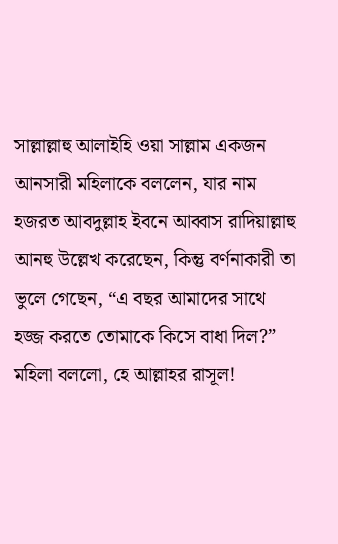সাল্লাল্লাহু আলাইহি ওয়া সাল্লাম একজন আনসারী মহিলাকে বললেন, যার নাম হজরত আবদুল্লাহ ইবনে আব্বাস রাদিয়াল্লাহু আনহু উল্লেখ করেছেন, কিন্তু বর্ণনাকারী তা ভুলে গেছেন, “এ বছর আমাদের সাথে হজ্জ করতে তোমাকে কিসে বাধা দিল?” মহিলা বললো, হে আল্লাহর রাসূল!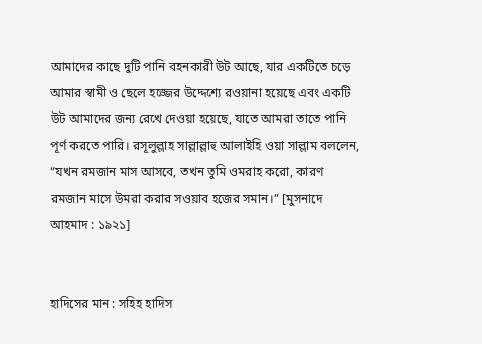আমাদের কাছে দুটি পানি বহনকারী উট আছে, যার একটিতে চড়ে আমার স্বামী ও ছেলে হজ্জের উদ্দেশ্যে রওয়ানা হয়েছে এবং একটি উট আমাদের জন্য রেখে দেওয়া হয়েছে, যাতে আমরা তাতে পানি পূর্ণ করতে পারি। রসূলুল্লাহ সাল্লাল্লাহু আলাইহি ওয়া সাল্লাম বললেন, “যখন রমজান মাস আসবে, তখন তুমি ওমরাহ করো, কারণ রমজান মাসে উমরা করার সওয়াব হজের সমান।” [মুসনাদে আহমাদ : ১৯২১]


হাদিসের মান : সহিহ হাদিস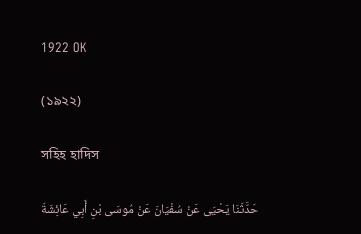1922 OK

(১৯২২)

সহিহ হাদিস

حَدَّثَنَا يَحْيَى عَنْ سُفْيَانَ عَنْ مُوسَى بْنِ أَبِي عَائِشَةَ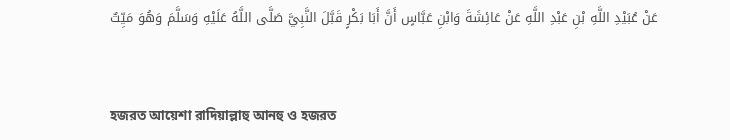عَنْ عُبَيْدِ اللَّهِ بْنِ عَبْدِ اللَّهِ عَنْ عَائِشَةَ وَابْنِ عَبَّاسٍ أَنَّ أَبَا بَكْرٍ قَبَّلَ النَّبِيَّ صَلَّى اللَّهُ عَلَيْهِ وَسَلَّمَ وَهُوَ مَيِّتٌ


হজরত আয়েশা রাদিয়াল্লাহু আনহু ও হজরত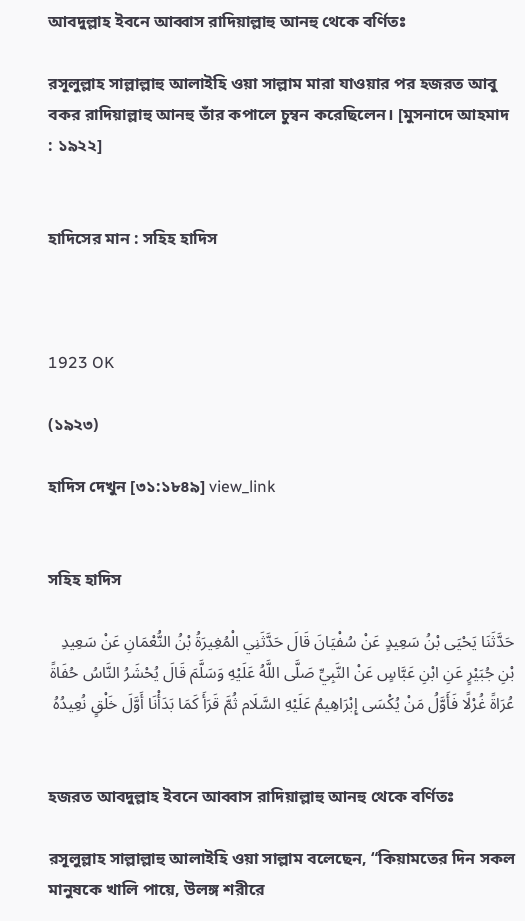আবদুল্লাহ ইবনে আব্বাস রাদিয়াল্লাহু আনহু থেকে বর্ণিতঃ

রসূলুল্লাহ সাল্লাল্লাহু আলাইহি ওয়া সাল্লাম মারা যাওয়ার পর হজরত আবু বকর রাদিয়াল্লাহু আনহু তাঁর কপালে চুম্বন করেছিলেন। [মুসনাদে আহমাদ : ১৯২২]


হাদিসের মান : সহিহ হাদিস



1923 OK

(১৯২৩)

হাদিস দেখুন [৩১:১৮৪৯] view_link


সহিহ হাদিস

حَدَّثَنَا يَحْيَى بْنُ سَعِيدٍ عَنْ سُفْيَانَ قَالَ حَدَّثَنِي الْمُغِيرَةُ بْنُ النُّعْمَانِ عَنْ سَعِيدِ بْنِ جُبَيْرٍ عَنِ ابْنِ عَبَّاسٍ عَنْ النَّبِيِّ صَلَّى اللَّهُ عَلَيْهِ وَسَلَّمَ قَالَ يُحْشَرُ النَّاسُ حُفَاةً عُرَاةً غُرْلًا فَأَوَّلُ مَنْ يُكْسَى إِبْرَاهِيمُ عَلَيْهِ السَّلَام ثُمَّ قَرَأَ كَمَا بَدَأْنَا أَوَّلَ خَلْقٍ نُعِيدُهُ


হজরত আবদুল্লাহ ইবনে আব্বাস রাদিয়াল্লাহু আনহু থেকে বর্ণিতঃ

রসূলুল্লাহ সাল্লাল্লাহু আলাইহি ওয়া সাল্লাম বলেছেন, “কিয়ামতের দিন সকল মানুষকে খালি পায়ে, উলঙ্গ শরীরে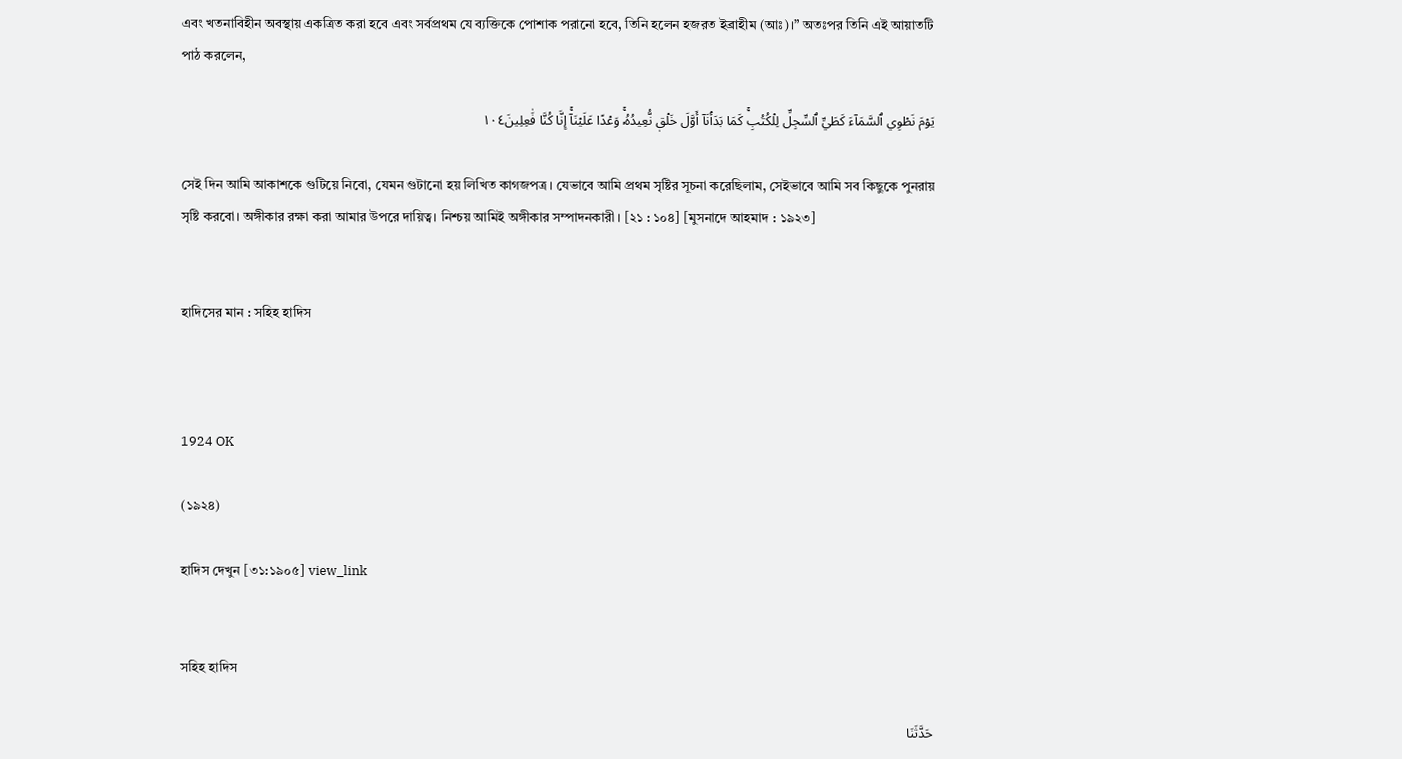এবং খতনাবিহীন অবস্থায় একত্রিত করা হবে এবং সর্বপ্রথম যে ব্যক্তিকে পোশাক পরানো হবে, তিনি হলেন হজরত ইব্রাহীম (আঃ)।” অতঃপর তিনি এই আয়াতটি পাঠ করলেন,

يَوۡمَ نَطۡوِي ٱلسَّمَآءَ كَطَيِّ ٱلسِّجِلِّ لِلۡكُتُبِۚ كَمَا بَدَأۡنَآ أَوَّلَ خَلۡقٖ نُّعِيدُهُۥۚ وَعۡدًا عَلَيۡنَآۚ إِنَّا كُنَّا فَٰعِلِينَ١٠٤

সেই দিন আমি আকাশকে গুটিয়ে নিবো, যেমন গুটানো হয় লিখিত কাগজপত্র। যেভাবে আমি প্রথম সৃষ্টির সূচনা করেছিলাম, সেইভাবে আমি সব কিছুকে পুনরায় সৃষ্টি করবো। অঙ্গীকার রক্ষা করা আমার উপরে দায়িত্ব। নিশ্চয় আমিই অঙ্গীকার সম্পাদনকারী। [২১ : ১০৪] [মুসনাদে আহমাদ : ১৯২৩]


হাদিসের মান : সহিহ হাদিস



1924 OK

(১৯২৪)

হাদিস দেখুন [৩১:১৯০৫] view_link


সহিহ হাদিস

حَدَّثَنَا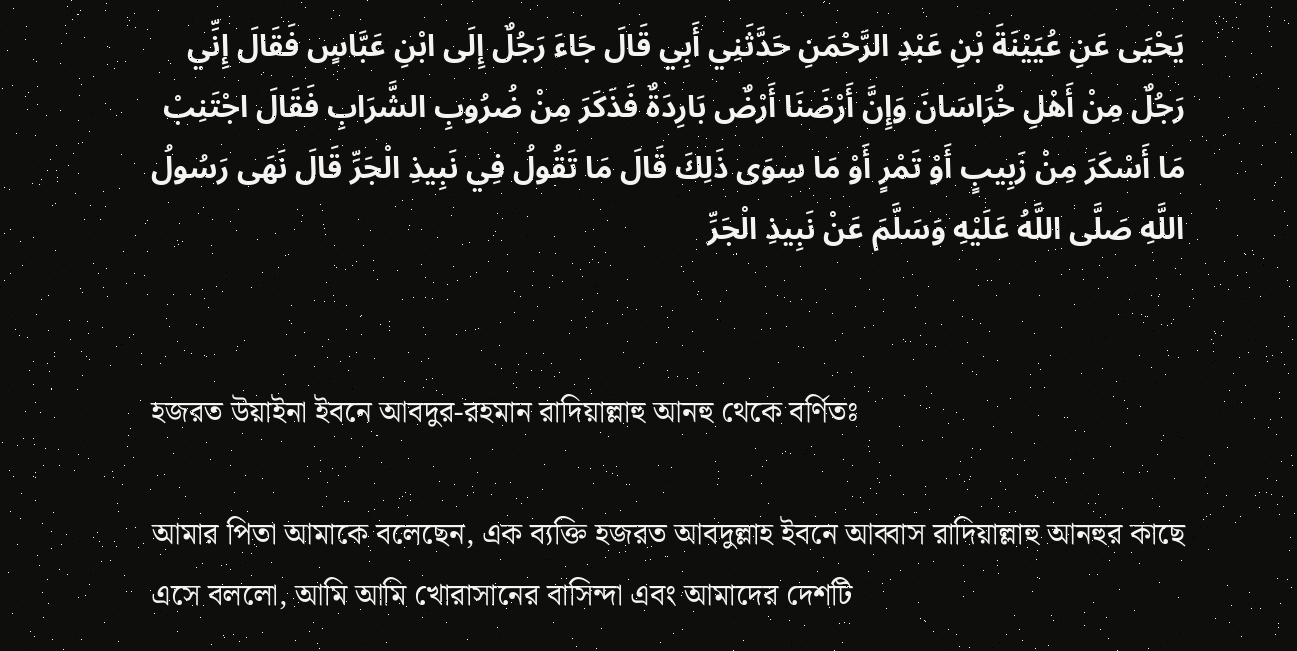يَحْيَى عَنِ عُيَيْنَةَ بْنِ عَبْدِ الرَّحْمَنِ حَدَّثَنِي أَبِي قَالَ جَاءَ رَجُلٌ إِلَى ابْنِ عَبَّاسٍ فَقَالَ إِنِّي رَجُلٌ مِنْ أَهْلِ خُرَاسَانَ وَإِنَّ أَرْضَنَا أَرْضٌ بَارِدَةٌ فَذَكَرَ مِنْ ضُرُوبِ الشَّرَابِ فَقَالَ اجْتَنِبْ مَا أَسْكَرَ مِنْ زَبِيبٍ أَوْ تَمْرٍ أَوْ مَا سِوَى ذَلِكَ قَالَ مَا تَقُولُ فِي نَبِيذِ الْجَرِّ قَالَ نَهَى رَسُولُ اللَّهِ صَلَّى اللَّهُ عَلَيْهِ وَسَلَّمَ عَنْ نَبِيذِ الْجَرِّ


হজরত উয়াইনা ইবনে আবদুর-রহমান রাদিয়াল্লাহু আনহু থেকে বর্ণিতঃ

আমার পিতা আমাকে বলেছেন, এক ব্যক্তি হজরত আবদুল্লাহ ইবনে আব্বাস রাদিয়াল্লাহু আনহুর কাছে এসে বললো, আমি আমি খোরাসানের বাসিন্দা এবং আমাদের দেশটি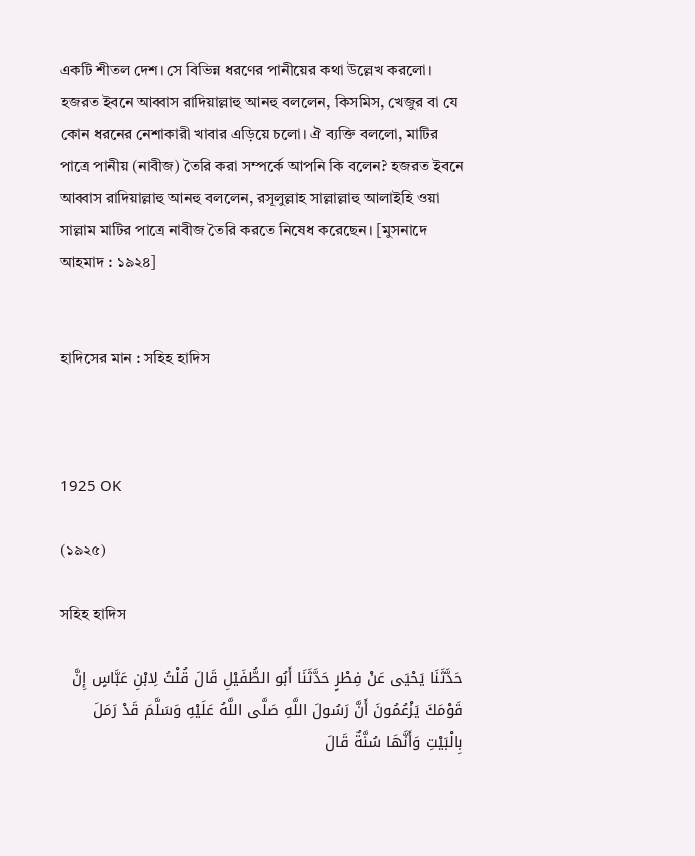একটি শীতল দেশ। সে বিভিন্ন ধরণের পানীয়ের কথা উল্লেখ করলো। হজরত ইবনে আব্বাস রাদিয়াল্লাহু আনহু বললেন, কিসমিস, খেজুর বা যে কোন ধরনের নেশাকারী খাবার এড়িয়ে চলো। ঐ ব্যক্তি বললো, মাটির পাত্রে পানীয় (নাবীজ) তৈরি করা সম্পর্কে আপনি কি বলেন? হজরত ইবনে আব্বাস রাদিয়াল্লাহু আনহু বললেন, রসূলুল্লাহ সাল্লাল্লাহু আলাইহি ওয়া সাল্লাম মাটির পাত্রে নাবীজ তৈরি করতে নিষেধ করেছেন। [মুসনাদে আহমাদ : ১৯২৪]


হাদিসের মান : সহিহ হাদিস



1925 OK

(১৯২৫)

সহিহ হাদিস

حَدَّثَنَا يَحْيَى عَنْ فِطْرٍ حَدَّثَنَا أَبُو الطُّفَيْلِ قَالَ قُلْتُ لِابْنِ عَبَّاسٍ إِنَّ قَوْمَكَ يَزْعُمُونَ أَنَّ رَسُولَ اللَّهِ صَلَّى اللَّهُ عَلَيْهِ وَسَلَّمَ قَدْ رَمَلَ بِالْبَيْتِ وَأَنَّهَا سُنَّةٌ قَالَ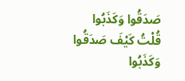صَدَقُوا وَكَذَبُوا قُلْتُ كَيْفَ صَدَقُوا وَكَذَبُوا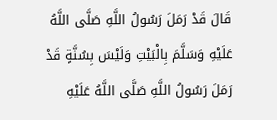قَالَ قَدْ رَمَلَ رَسُولُ اللَّهِ صَلَّى اللَّهُ عَلَيْهِ وَسَلَّمَ بِالْبَيْتِ وَلَيْسَ بِسُنَّةٍ قَدْ رَمَلَ رَسُولُ اللَّهِ صَلَّى اللَّهُ عَلَيْهِ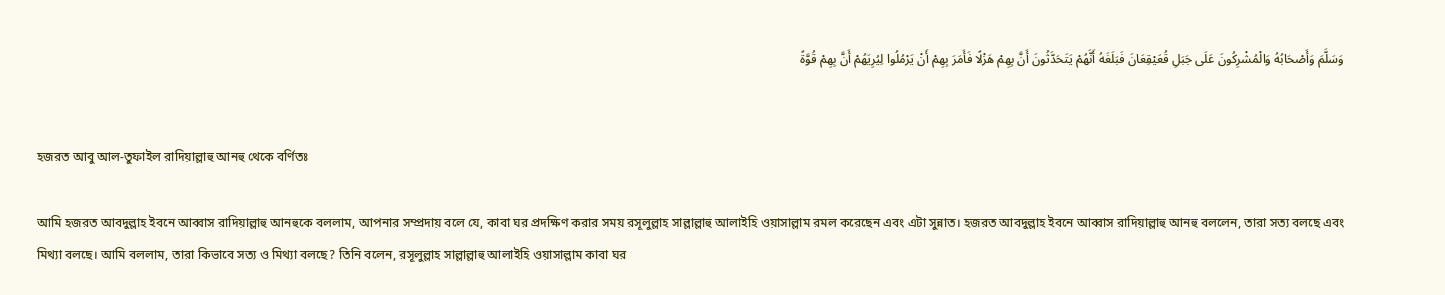وَسَلَّمَ وَأَصْحَابُهُ وَالْمُشْرِكُونَ عَلَى جَبَلِ قُعَيْقِعَانَ فَبَلَغَهُ أَنَّهُمْ يَتَحَدَّثُونَ أَنَّ بِهِمْ هَزْلًا فَأَمَرَ بِهِمْ أَنْ يَرْمُلُوا لِيُرِيَهُمْ أَنَّ بِهِمْ قُوَّةً


হজরত আবু আল-তুফাইল রাদিয়াল্লাহু আনহু থেকে বর্ণিতঃ

আমি হজরত আবদুল্লাহ ইবনে আব্বাস রাদিয়াল্লাহু আনহুকে বললাম, আপনার সম্প্রদায় বলে যে, কাবা ঘর প্রদক্ষিণ করার সময় রসূলুল্লাহ সাল্লাল্লাহু আলাইহি ওয়াসাল্লাম রমল করেছেন এবং এটা সুন্নাত। হজরত আবদুল্লাহ ইবনে আব্বাস রাদিয়াল্লাহু আনহু বললেন, তারা সত্য বলছে এবং মিথ্যা বলছে। আমি বললাম, তারা কিভাবে সত্য ও মিথ্যা বলছে? তিনি বলেন, রসূলুল্লাহ সাল্লাল্লাহু আলাইহি ওয়াসাল্লাম কাবা ঘর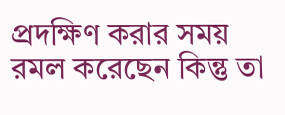প্রদক্ষিণ করার সময় রমল করেছেন কিন্তু তা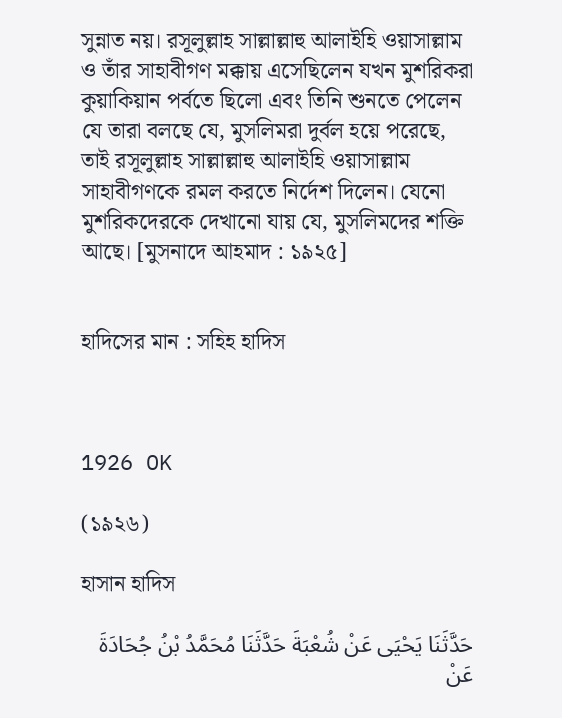সুন্নাত নয়। রসূলুল্লাহ সাল্লাল্লাহু আলাইহি ওয়াসাল্লাম ও তাঁর সাহাবীগণ মক্কায় এসেছিলেন যখন মুশরিকরা কুয়াকিয়ান পর্বতে ছিলো এবং তিনি শুনতে পেলেন যে তারা বলছে যে, মুসলিমরা দুর্বল হয়ে পরেছে, তাই রসূলুল্লাহ সাল্লাল্লাহু আলাইহি ওয়াসাল্লাম সাহাবীগণকে রমল করতে নির্দেশ দিলেন। যেনো মুশরিকদেরকে দেখানো যায় যে, মুসলিমদের শক্তি আছে। [মুসনাদে আহমাদ : ১৯২৫]


হাদিসের মান : সহিহ হাদিস



1926 OK

(১৯২৬)

হাসান হাদিস

حَدَّثَنَا يَحْيَى عَنْ شُعْبَةَ حَدَّثَنَا مُحَمَّدُ بْنُ جُحَادَةَ عَنْ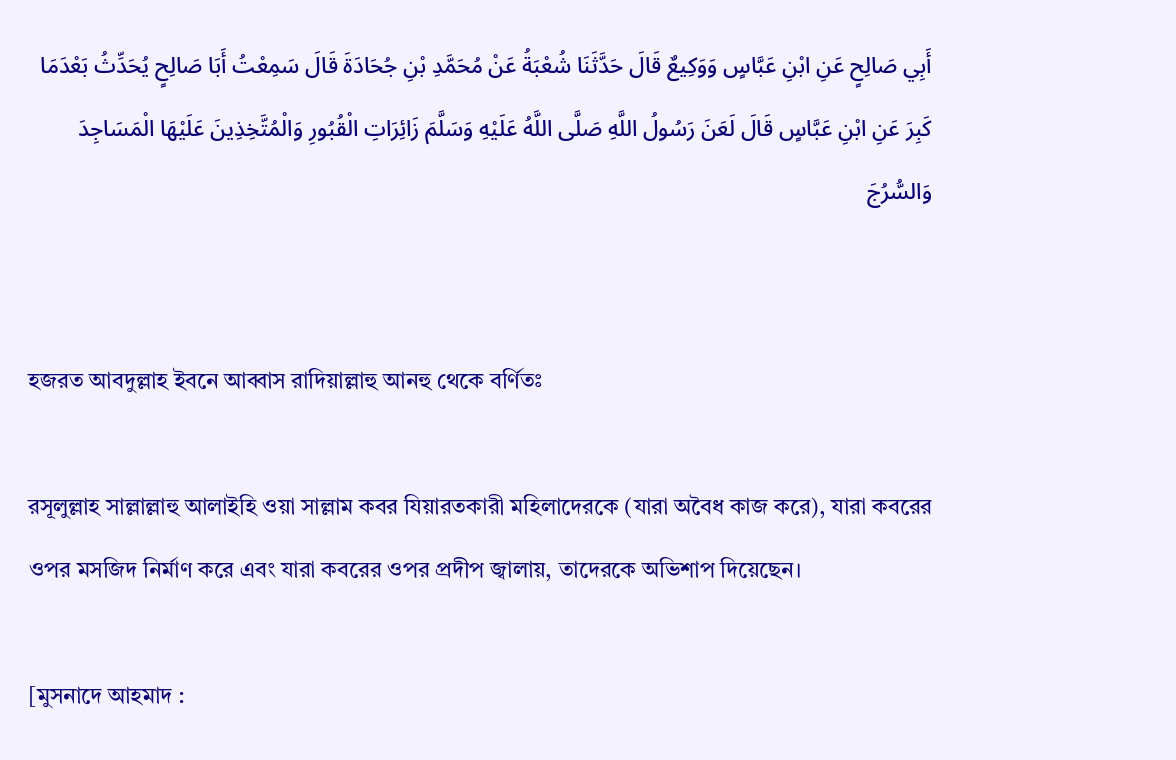أَبِي صَالِحٍ عَنِ ابْنِ عَبَّاسٍ وَوَكِيعٌ قَالَ حَدَّثَنَا شُعْبَةُ عَنْ مُحَمَّدِ بْنِ جُحَادَةَ قَالَ سَمِعْتُ أَبَا صَالِحٍ يُحَدِّثُ بَعْدَمَا كَبِرَ عَنِ ابْنِ عَبَّاسٍ قَالَ لَعَنَ رَسُولُ اللَّهِ صَلَّى اللَّهُ عَلَيْهِ وَسَلَّمَ زَائِرَاتِ الْقُبُورِ وَالْمُتَّخِذِينَ عَلَيْهَا الْمَسَاجِدَ وَالسُّرُجَ


হজরত আবদুল্লাহ ইবনে আব্বাস রাদিয়াল্লাহু আনহু থেকে বর্ণিতঃ

রসূলুল্লাহ সাল্লাল্লাহু আলাইহি ওয়া সাল্লাম কবর যিয়ারতকারী মহিলাদেরকে (যারা অবৈধ কাজ করে), যারা কবরের ওপর মসজিদ নির্মাণ করে এবং যারা কবরের ওপর প্রদীপ জ্বালায়, তাদেরকে অভিশাপ দিয়েছেন।

[মুসনাদে আহমাদ :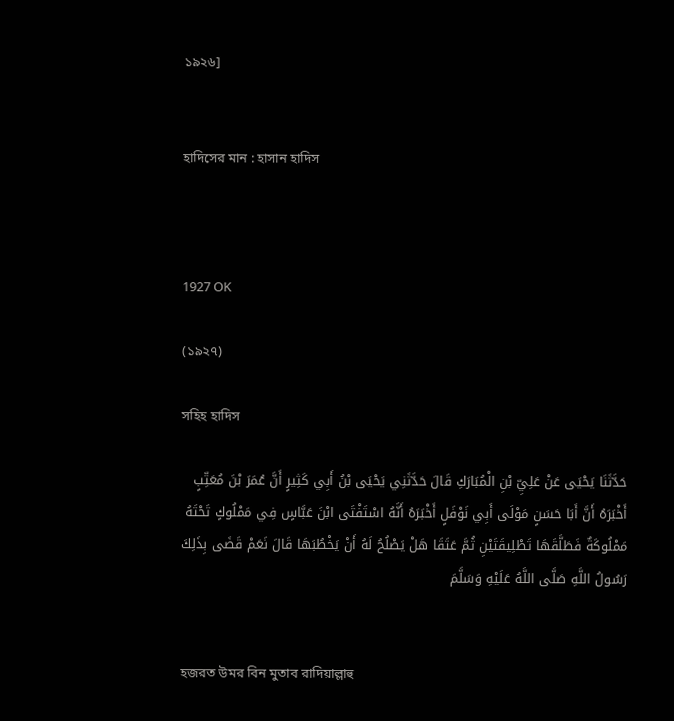১৯২৬]


হাদিসের মান : হাসান হাদিস



1927 OK

(১৯২৭)

সহিহ হাদিস

حَدَّثَنَا يَحْيَى عَنْ عَلِيِّ بْنِ الْمُبَارَكِ قَالَ حَدَّثَنِي يَحْيَى بْنُ أَبِي كَثِيرٍ أَنَّ عُمَرَ بْنَ مُعَتِّبٍ أَخْبَرَهُ أَنَّ أَبَا حَسَنٍ مَوْلَى أَبِي نَوْفَلٍ أَخْبَرَهُ أَنَّهُ اسْتَفْتَى ابْنَ عَبَّاسٍ فِي مَمْلُوكٍ تَحْتَهُ مَمْلُوكَةٌ فَطَلَّقَهَا تَطْلِيقَتَيْنِ ثُمَّ عَتَقَا هَلْ يَصْلُحُ لَهُ أَنْ يَخْطُبَهَا قَالَ نَعَمْ قَضَى بِذَلِكَ رَسُولُ اللَّهِ صَلَّى اللَّهُ عَلَيْهِ وَسَلَّمَ


হজরত উমর বিন মুতাব রাদিয়াল্লাহু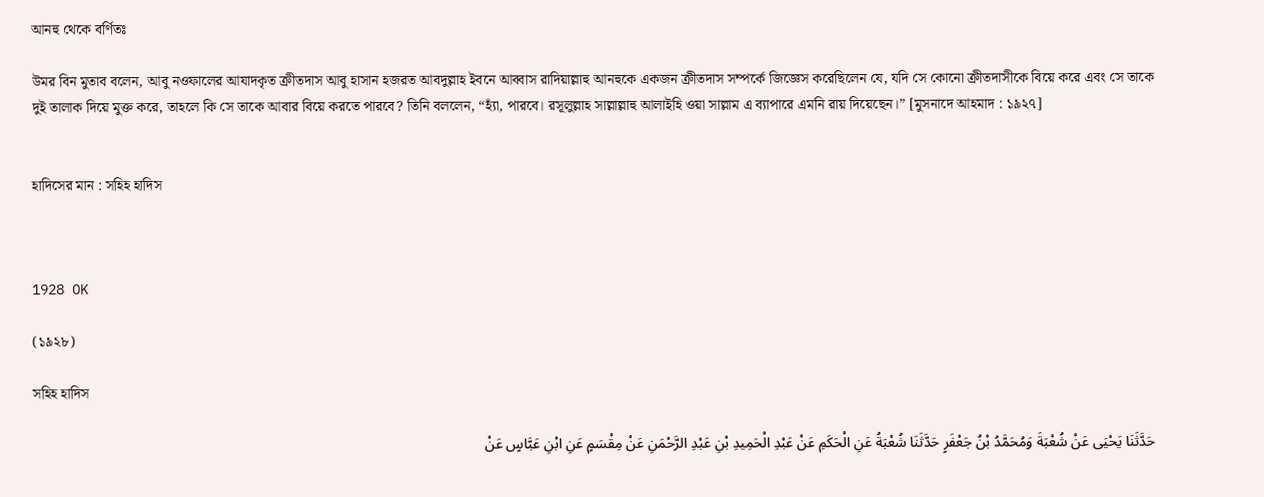আনহু থেকে বর্ণিতঃ

উমর বিন মুতাব বলেন, আবু নওফালের আযাদকৃত ক্রীতদাস আবু হাসান হজরত আবদুল্লাহ ইবনে আব্বাস রাদিয়াল্লাহু আনহুকে একজন ক্রীতদাস সম্পর্কে জিজ্ঞেস করেছিলেন যে, যদি সে কোনো ক্রীতদাসীকে বিয়ে করে এবং সে তাকে দুই তালাক দিয়ে মুক্ত করে, তাহলে কি সে তাকে আবার বিয়ে করতে পারবে? তিনি বললেন, “হ্যাঁ, পারবে। রসূলুল্লাহ সাল্লাল্লাহু আলাইহি ওয়া সাল্লাম এ ব্যাপারে এমনি রায় দিয়েছেন।” [মুসনাদে আহমাদ : ১৯২৭]


হাদিসের মান : সহিহ হাদিস



1928 OK

(১৯২৮)

সহিহ হাদিস

حَدَّثَنَا يَحْيَى عَنْ شُعْبَةَ وَمُحَمَّدُ بْنُ جَعْفَرٍ حَدَّثَنَا شُعْبَةُ عَنِ الْحَكَمِ عَنْ عَبْدِ الْحَمِيدِ بْنِ عَبْدِ الرَّحْمَنِ عَنْ مِقْسَمٍ عَنِ ابْنِ عَبَّاسٍ عَنْ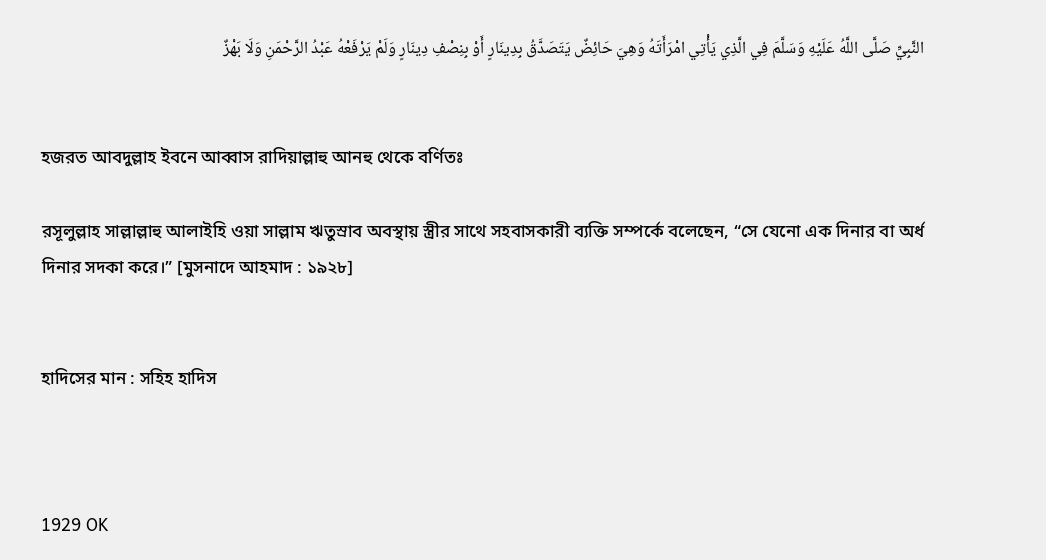النَّبِيِّ صَلَّى اللَّهُ عَلَيْهِ وَسَلَّمَ فِي الَّذِي يَأْتِي امْرَأَتَهُ وَهِيَ حَائِضٌ يَتَصَدَّقُ بِدِينَارٍ أَوْ بِنِصْفِ دِينَارٍ وَلَمْ يَرْفَعْهُ عَبْدُ الرَّحْمَنِ وَلَا بَهْزٌ


হজরত আবদুল্লাহ ইবনে আব্বাস রাদিয়াল্লাহু আনহু থেকে বর্ণিতঃ

রসূলুল্লাহ সাল্লাল্লাহু আলাইহি ওয়া সাল্লাম ঋতুস্রাব অবস্থায় স্ত্রীর সাথে সহবাসকারী ব্যক্তি সম্পর্কে বলেছেন, “সে যেনো এক দিনার বা অর্ধ দিনার সদকা করে।” [মুসনাদে আহমাদ : ১৯২৮]


হাদিসের মান : সহিহ হাদিস



1929 OK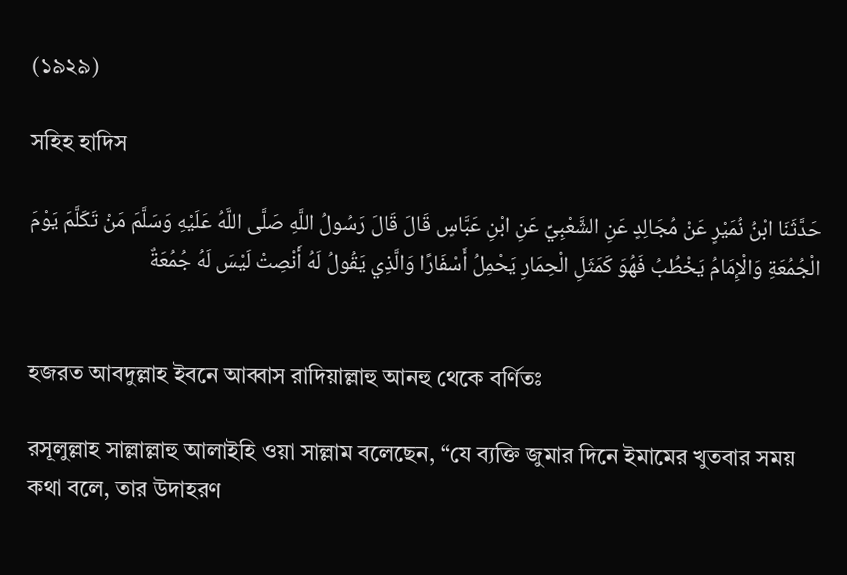(১৯২৯)

সহিহ হাদিস

حَدَّثَنَا ابْنُ نُمَيْرٍ عَنْ مُجَالِدٍ عَنِ الشَّعْبِيِّ عَنِ ابْنِ عَبَّاسٍ قَالَ قَالَ رَسُولُ اللَّهِ صَلَّى اللَّهُ عَلَيْهِ وَسَلَّمَ مَنْ تَكَلَّمَ يَوْمَ الْجُمُعَةِ وَالْإِمَامُ يَخْطُبُ فَهُوَ كَمَثَلِ الْحِمَارِ يَحْمِلُ أَسْفَارًا وَالَّذِي يَقُولُ لَهُ أَنْصِتْ لَيْسَ لَهُ جُمُعَةٌ


হজরত আবদুল্লাহ ইবনে আব্বাস রাদিয়াল্লাহু আনহু থেকে বর্ণিতঃ

রসূলুল্লাহ সাল্লাল্লাহু আলাইহি ওয়া সাল্লাম বলেছেন, “যে ব্যক্তি জুমার দিনে ইমামের খুতবার সময় কথা বলে, তার উদাহরণ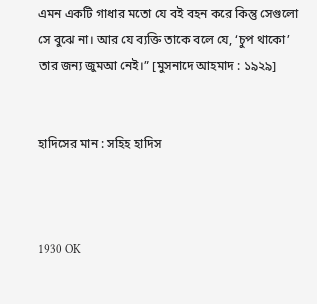এমন একটি গাধার মতো যে বই বহন করে কিন্তু সেগুলো সে বুঝে না। আর যে ব্যক্তি তাকে বলে যে, ‘চুপ থাকো’ তার জন্য জুমআ নেই।” [মুসনাদে আহমাদ : ১৯২৯]


হাদিসের মান : সহিহ হাদিস



1930 OK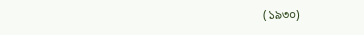(১৯৩০)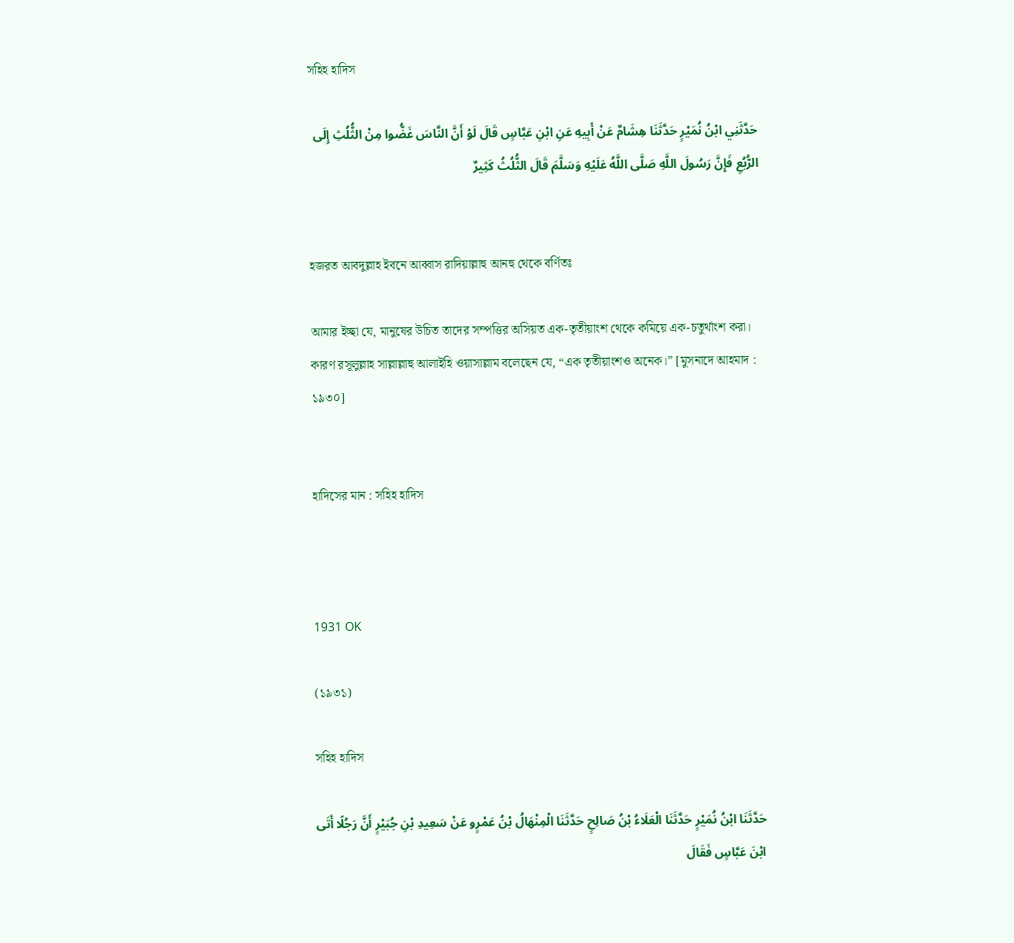সহিহ হাদিস

حَدَّثَنِي ابْنُ نُمَيْرٍ حَدَّثَنَا هِشَامٌ عَنْ أَبِيهِ عَنِ ابْنِ عَبَّاسٍ قَالَ لَوْ أَنَّ النَّاسَ غَضُّوا مِنْ الثُّلُثِ إِلَى الرُّبُعِ فَإِنَّ رَسُولَ اللَّهِ صَلَّى اللَّهُ عَلَيْهِ وَسَلَّمَ قَالَ الثُّلُثُ كَثِيرٌ


হজরত আবদুল্লাহ ইবনে আব্বাস রাদিয়াল্লাহু আনহু থেকে বর্ণিতঃ

আমার ইচ্ছা যে, মানুষের উচিত তাদের সম্পত্তির অসিয়ত এক-তৃতীয়াংশ থেকে কমিয়ে এক-চতুর্থাংশ করা। কারণ রসূলুল্লাহ সাল্লাল্লাহু আলাইহি ওয়াসাল্লাম বলেছেন যে, “এক তৃতীয়াংশও অনেক।” [মুসনাদে আহমাদ : ১৯৩০]


হাদিসের মান : সহিহ হাদিস



1931 OK

(১৯৩১)

সহিহ হাদিস

حَدَّثَنَا ابْنُ نُمَيْرٍ حَدَّثَنَا الْعَلَاءُ بْنُ صَالِحٍ حَدَّثَنَا الْمِنْهَالُ بْنُ عَمْرٍو عَنْ سَعِيدِ بْنِ جُبَيْرٍ أَنَّ رَجُلًا أَتَى ابْنَ عَبَّاسٍ فَقَالَ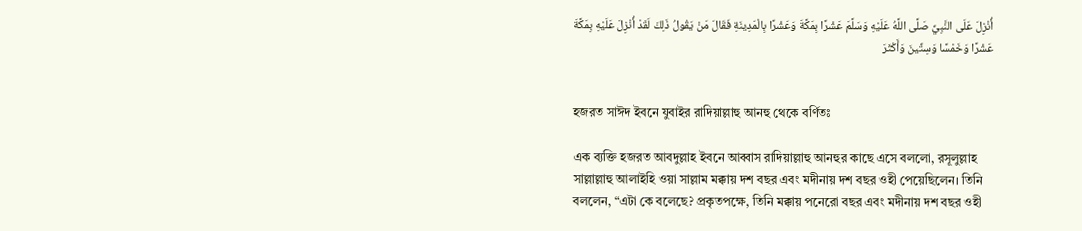أُنْزِلَ عَلَى النَّبِيِّ صَلَّى اللَّهُ عَلَيْهِ وَسَلَّمَ عَشْرًا بِمَكَّةَ وَعَشْرًا بِالْمَدِينَةِ فَقَالَ مَنْ يَقُولُ ذَلِكَ لَقَدْ أُنْزِلَ عَلَيْهِ بِمَكَّةَ عَشْرًا وَخَمْسًا وَسِتِّينَ وَأَكْثَرَ


হজরত সাঈদ ইবনে যুবাইর রাদিয়াল্লাহু আনহু থেকে বর্ণিতঃ

এক ব্যক্তি হজরত আবদুল্লাহ ইবনে আব্বাস রাদিয়াল্লাহু আনহুর কাছে এসে বললো, রসূলুল্লাহ সাল্লাল্লাহু আলাইহি ওয়া সাল্লাম মক্কায় দশ বছর এবং মদীনায় দশ বছর ওহী পেয়েছিলেন। তিনি বললেন, “এটা কে বলেছে? প্রকৃতপক্ষে, তিনি মক্কায় পনেরো বছর এবং মদীনায় দশ বছর ওহী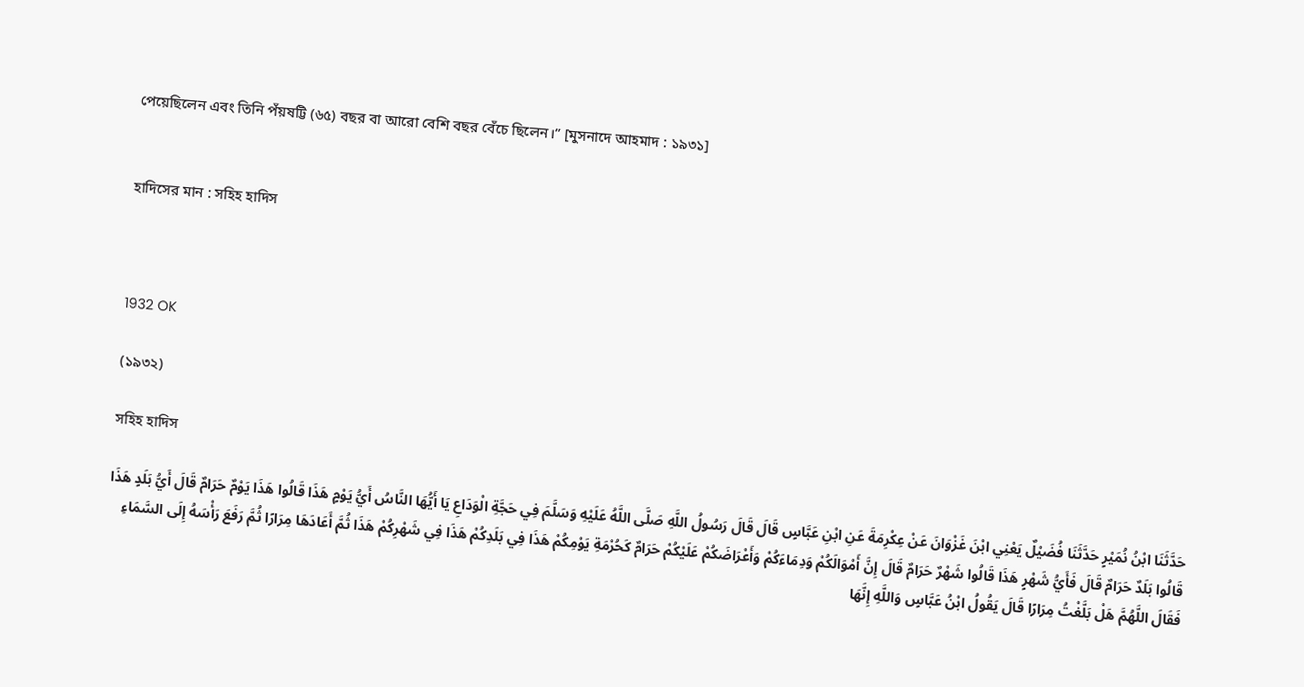পেয়েছিলেন এবং তিনি পঁয়ষট্টি (৬৫) বছর বা আরো বেশি বছর বেঁচে ছিলেন।” [মুসনাদে আহমাদ : ১৯৩১]


হাদিসের মান : সহিহ হাদিস



1932 OK

(১৯৩২)

সহিহ হাদিস

حَدَّثَنَا ابْنُ نُمَيْرٍ حَدَّثَنَا فُضَيْلٌ يَعْنِي ابْنَ غَزْوَانَ عَنْ عِكْرِمَةَ عَنِ ابْنِ عَبَّاسٍ قَالَ قَالَ رَسُولُ اللَّهِ صَلَّى اللَّهُ عَلَيْهِ وَسَلَّمَ فِي حَجَّةِ الْوَدَاعِ يَا أَيُّهَا النَّاسُ أَيُّ يَوْمٍ هَذَا قَالُوا هَذَا يَوْمٌ حَرَامٌ قَالَ أَيُّ بَلَدٍ هَذَا قَالُوا بَلَدٌ حَرَامٌ قَالَ فَأَيُّ شَهْرٍ هَذَا قَالُوا شَهْرٌ حَرَامٌ قَالَ إِنَّ أَمْوَالَكُمْ وَدِمَاءَكُمْ وَأَعْرَاضَكُمْ عَلَيْكُمْ حَرَامٌ كَحُرْمَةِ يَوْمِكُمْ هَذَا فِي بَلَدِكُمْ هَذَا فِي شَهْرِكُمْ هَذَا ثُمَّ أَعَادَهَا مِرَارًا ثُمَّ رَفَعَ رَأْسَهُ إِلَى السَّمَاءِ فَقَالَ اللَّهُمَّ هَلْ بَلَّغْتُ مِرَارًا قَالَ يَقُولُ ابْنُ عَبَّاسٍ وَاللَّهِ إِنَّهَا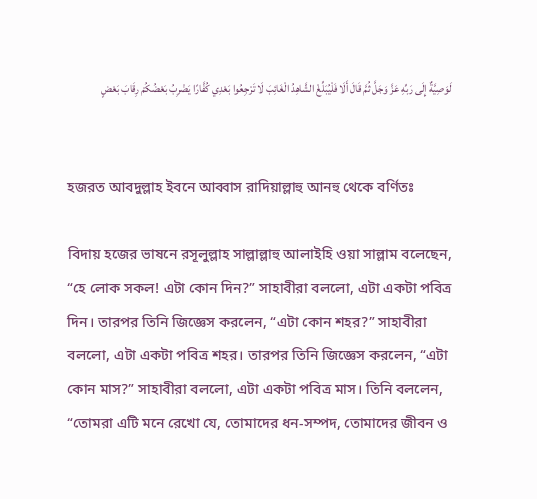لَوَصِيَّةٌ إِلَى رَبِّهِ عَزَّ وَجَلَّ ثُمَّ قَالَ أَلَا فَلْيُبَلِّغْ الشَّاهِدُ الْغَائِبَ لَا تَرْجِعُوا بَعْدِي كُفَّارًا يَضْرِبُ بَعْضُكُمْ رِقَابَ بَعْضٍ


হজরত আবদুল্লাহ ইবনে আব্বাস রাদিয়াল্লাহু আনহু থেকে বর্ণিতঃ

বিদায় হজের ভাষনে রসূলুল্লাহ সাল্লাল্লাহু আলাইহি ওয়া সাল্লাম বলেছেন, “হে লোক সকল! এটা কোন দিন?” সাহাবীরা বললো, এটা একটা পবিত্র দিন। তারপর তিনি জিজ্ঞেস করলেন, “এটা কোন শহর?” সাহাবীরা বললো, এটা একটা পবিত্র শহর। তারপর তিনি জিজ্ঞেস করলেন, “এটা কোন মাস?” সাহাবীরা বললো, এটা একটা পবিত্র মাস। তিনি বললেন, “তোমরা এটি মনে রেখো যে, তোমাদের ধন-সম্পদ, তোমাদের জীবন ও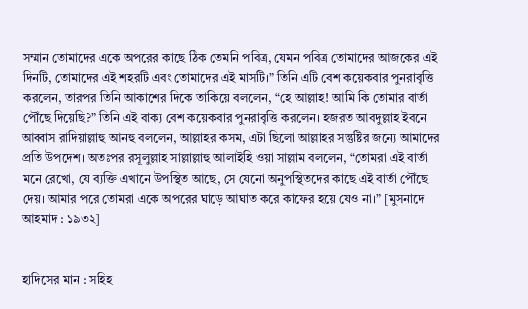সম্মান তোমাদের একে অপরের কাছে ঠিক তেমনি পবিত্র, যেমন পবিত্র তোমাদের আজকের এই দিনটি, তোমাদের এই শহরটি এবং তোমাদের এই মাসটি।” তিনি এটি বেশ কয়েকবার পুনরাবৃত্তি করলেন, তারপর তিনি আকাশের দিকে তাকিয়ে বললেন, “হে আল্লাহ! আমি কি তোমার বার্তা পৌঁছে দিয়েছি?” তিনি এই বাক্য বেশ কয়েকবার পুনরাবৃত্তি করলেন। হজরত আবদুল্লাহ ইবনে আব্বাস রাদিয়াল্লাহু আনহু বললেন, আল্লাহর কসম, এটা ছিলো আল্লাহর সন্তুষ্টির জন্যে আমাদের প্রতি উপদেশ। অতঃপর রসূলুল্লাহ সাল্লাল্লাহু আলাইহি ওয়া সাল্লাম বললেন, “তোমরা এই বার্তা মনে রেখো, যে ব্যক্তি এখানে উপস্থিত আছে, সে যেনো অনুপস্থিতদের কাছে এই বার্তা পৌঁছে দেয়। আমার পরে তোমরা একে অপরের ঘাড়ে আঘাত করে কাফের হয়ে যেও না।” [মুসনাদে আহমাদ : ১৯৩২]


হাদিসের মান : সহিহ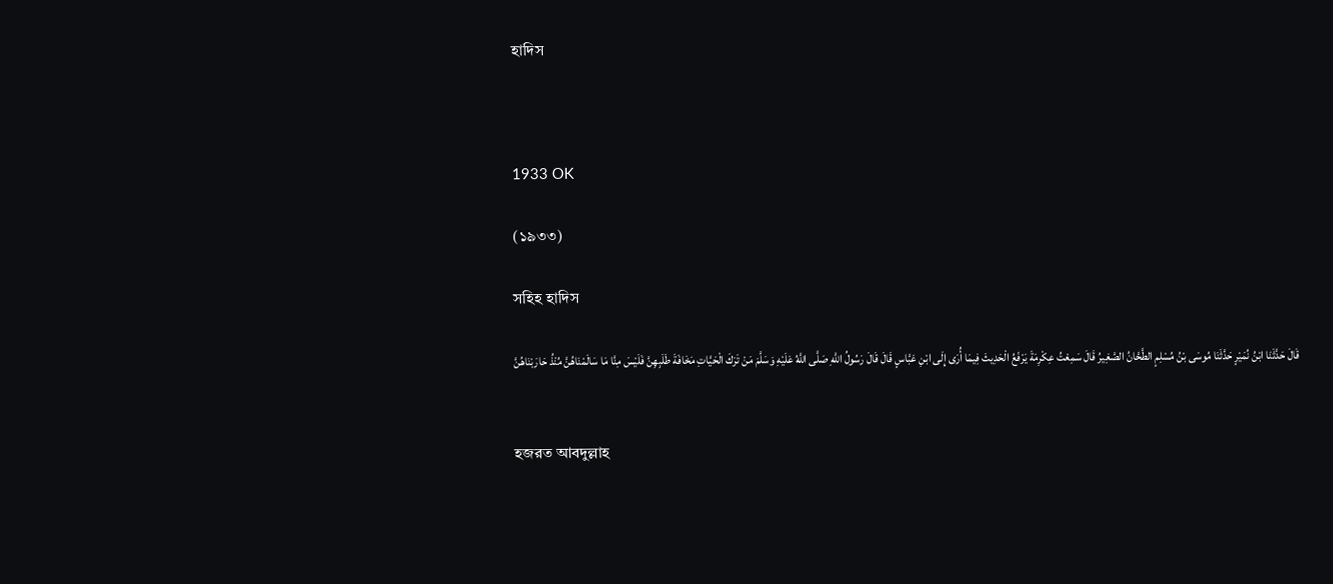হাদিস



1933 OK

(১৯৩৩)

সহিহ হাদিস

قَالَ حَدَّثَنَا ابْنُ نُمَيْرٍ حَدَّثَنَا مُوسَى بْنُ مُسْلِمٍ الطَّحَّانُ الصَّغِيرُ قَالَ سَمِعْتُ عِكْرِمَةَ يَرْفَعُ الْحَدِيثَ فِيمَا أُرَى إِلَى ابْنِ عَبَّاسٍ قَالَ قَالَ رَسُولُ اللَّهِ صَلَّى اللَّهُ عَلَيْهِ وَسَلَّمَ مَنْ تَرَكَ الْحَيَّاتِ مَخَافَةَ طَلَبِهِنَّ فَلَيْسَ مِنَّا مَا سَالَمْنَاهُنَّ مُنْذُ حَارَبْنَاهُنَّ


হজরত আবদুল্লাহ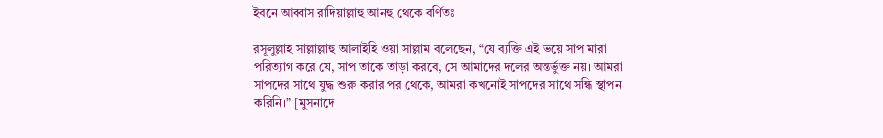ইবনে আব্বাস রাদিয়াল্লাহু আনহু থেকে বর্ণিতঃ

রসূলুল্লাহ সাল্লাল্লাহু আলাইহি ওয়া সাল্লাম বলেছেন, “যে ব্যক্তি এই ভয়ে সাপ মারা পরিত্যাগ করে যে, সাপ তাকে তাড়া করবে, সে আমাদের দলের অন্তর্ভুক্ত নয়। আমরা সাপদের সাথে যুদ্ধ শুরু করার পর থেকে, আমরা কখনোই সাপদের সাথে সন্ধি স্থাপন করিনি।” [মুসনাদে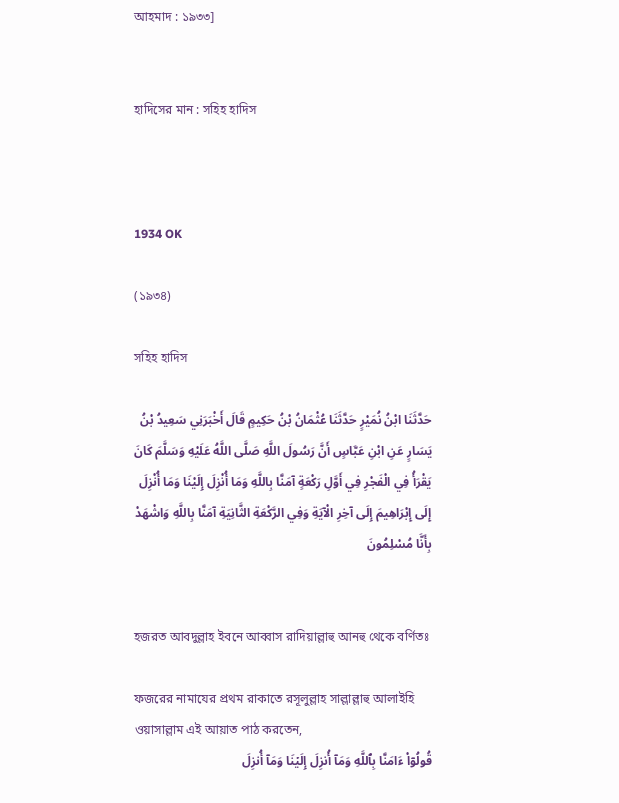আহমাদ : ১৯৩৩]


হাদিসের মান : সহিহ হাদিস



1934 OK

(১৯৩৪)

সহিহ হাদিস

حَدَّثَنَا ابْنُ نُمَيْرٍ حَدَّثَنَا عُثْمَانُ بْنُ حَكِيمٍ قَالَ أَخْبَرَنِي سَعِيدُ بْنُ يَسَارٍ عَنِ ابْنِ عَبَّاسٍ أَنَّ رَسُولَ اللَّهِ صَلَّى اللَّهُ عَلَيْهِ وَسَلَّمَ كَانَ يَقْرَأُ فِي الْفَجْرِ فِي أَوَّلِ رَكْعَةٍ آمَنَّا بِاللَّهِ وَمَا أُنْزِلَ إِلَيْنَا وَمَا أُنْزِلَ إِلَى إِبْرَاهِيمَ إِلَى آخِرِ الْآيَةِ وَفِي الرَّكْعَةِ الثَّانِيَةِ آمَنَّا بِاللَّهِ وَاشْهَدْ بِأَنَّا مُسْلِمُونَ


হজরত আবদুল্লাহ ইবনে আব্বাস রাদিয়াল্লাহু আনহু থেকে বর্ণিতঃ

ফজরের নামাযের প্রথম রাকাতে রসূলুল্লাহ সাল্লাল্লাহু আলাইহি ওয়াসাল্লাম এই আয়াত পাঠ করতেন,
قُولُوٓاْ ءَامَنَّا بِٱللَّهِ وَمَآ أُنزِلَ إِلَيۡنَا وَمَآ أُنزِلَ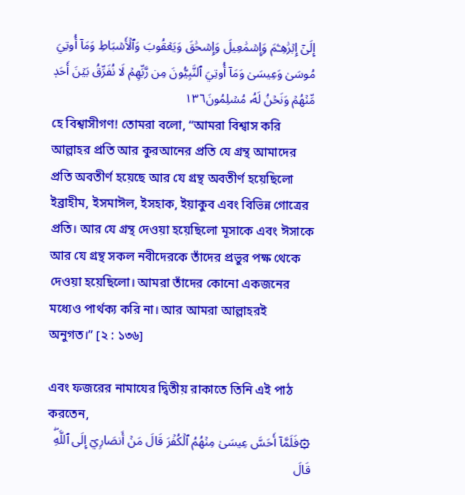إِلَىٰٓ إِبۡرَٰهِـۧمَ وَإِسۡمَٰعِيلَ وَإِسۡحَٰقَ وَيَعۡقُوبَ وَٱلۡأَسۡبَاطِ وَمَآ أُوتِيَ مُوسَىٰ وَعِيسَىٰ وَمَآ أُوتِيَ ٱلنَّبِيُّونَ مِن رَّبِّهِمۡ لَا نُفَرِّقُ بَيۡنَ أَحَدٖ مِّنۡهُمۡ وَنَحۡنُ لَهُۥ مُسۡلِمُونَ١٣٦
হে বিশ্বাসীগণ! তোমরা বলো, “আমরা বিশ্বাস করি আল্লাহর প্রতি আর কুরআনের প্রতি যে গ্রন্থ আমাদের প্রতি অবতীর্ণ হয়েছে আর যে গ্রন্থ অবতীর্ণ হয়েছিলো ইব্রাহীম, ইসমাঈল, ইসহাক, ইয়াকুব এবং বিভিন্ন গোত্রের প্রতি। আর যে গ্রন্থ দেওয়া হয়েছিলো মূসাকে এবং ঈসাকে আর যে গ্রন্থ সকল নবীদেরকে তাঁদের প্রভুর পক্ষ থেকে দেওয়া হয়েছিলো। আমরা তাঁদের কোনো একজনের মধ্যেও পার্থক্য করি না। আর আমরা আল্লাহরই অনুগত।” [২ : ১৩৬]

এবং ফজরের নামাযের দ্বিতীয় রাকাতে তিনি এই পাঠ করতেন,
۞فَلَمَّآ أَحَسَّ عِيسَىٰ مِنۡهُمُ ٱلۡكُفۡرَ قَالَ مَنۡ أَنصَارِيٓ إِلَى ٱللَّهِۖ قَالَ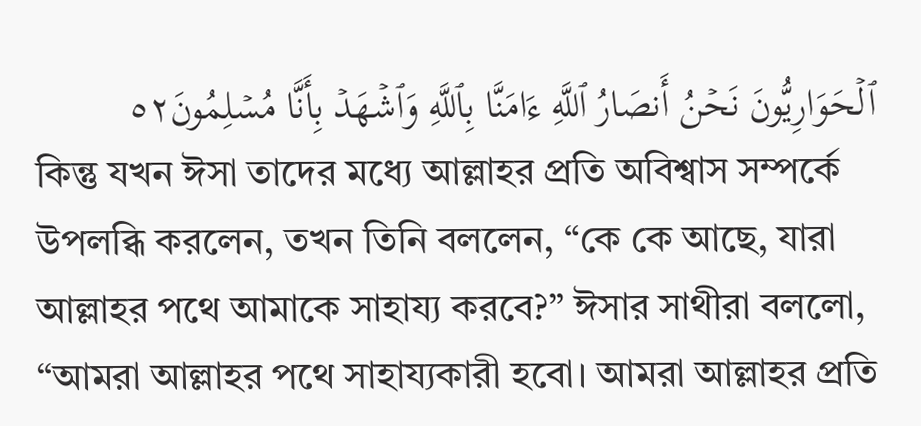ٱلۡحَوَارِيُّونَ نَحۡنُ أَنصَارُ ٱللَّهِ ءَامَنَّا بِٱللَّهِ وَٱشۡهَدۡ بِأَنَّا مُسۡلِمُونَ٥٢
কিন্তু যখন ঈসা তাদের মধ্যে আল্লাহর প্রতি অবিশ্বাস সম্পর্কে উপলব্ধি করলেন, তখন তিনি বললেন, “কে কে আছে, যারা আল্লাহর পথে আমাকে সাহায্য করবে?” ঈসার সাথীরা বললো, “আমরা আল্লাহর পথে সাহায্যকারী হবো। আমরা আল্লাহর প্রতি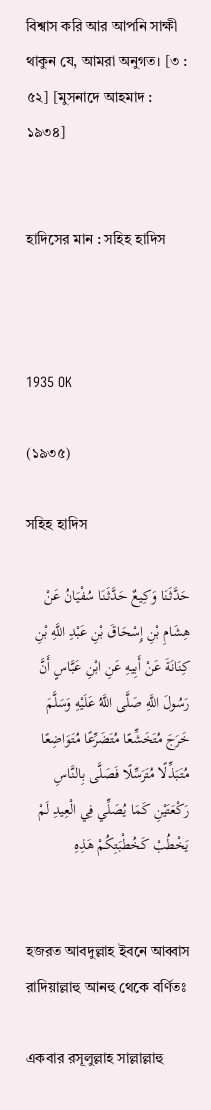বিশ্বাস করি আর আপনি সাক্ষী থাকুন যে, আমরা অনুগত। [৩ : ৫২] [মুসনাদে আহমাদ : ১৯৩৪]


হাদিসের মান : সহিহ হাদিস



1935 OK

(১৯৩৫)

সহিহ হাদিস

حَدَّثَنَا وَكِيعٌ حَدَّثَنَا سُفْيَانُ عَنْ هِشَامِ بْنِ إِسْحَاقَ بْنِ عَبْدِ اللَّهِ بْنِ كِنَانَةَ عَنْ أَبِيهِ عَنِ ابْنِ عَبَّاسٍ أَنَّ رَسُولَ اللَّهِ صَلَّى اللَّهُ عَلَيْهِ وَسَلَّمَ خَرَجَ مُتَخَشِّعًا مُتَضَرِّعًا مُتَوَاضِعًا مُتَبَذِّلًا مُتَرَسِّلًا فَصَلَّى بِالنَّاسِ رَكْعَتَيْنِ كَمَا يُصَلِّي فِي الْعِيدِ لَمْ يَخْطُبْ كَخُطْبَتِكُمْ هَذِهِ


হজরত আবদুল্লাহ ইবনে আব্বাস রাদিয়াল্লাহু আনহু থেকে বর্ণিতঃ

একবার রসূলুল্লাহ সাল্লাল্লাহু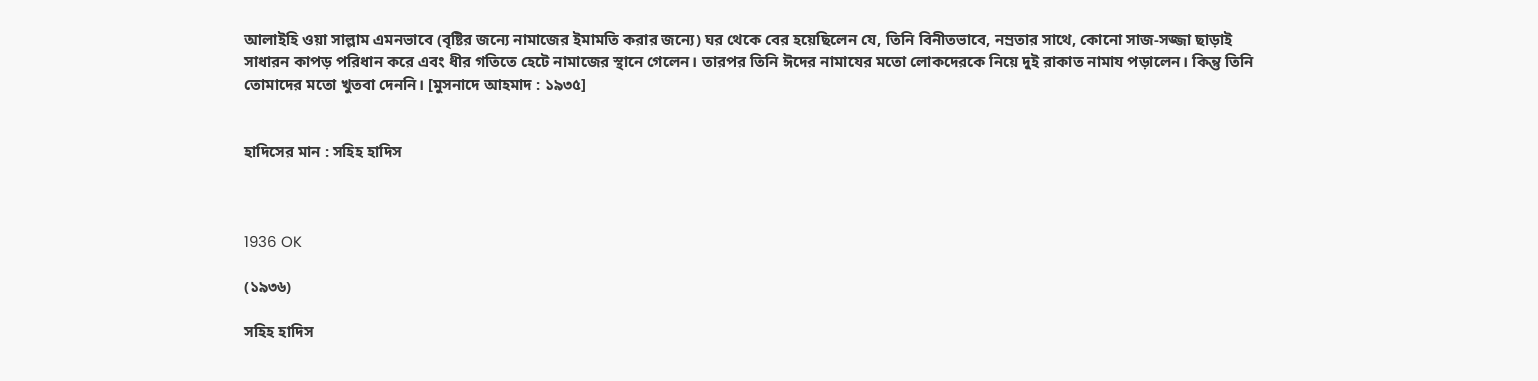আলাইহি ওয়া সাল্লাম এমনভাবে (বৃষ্টির জন্যে নামাজের ইমামতি করার জন্যে) ঘর থেকে বের হয়েছিলেন যে, তিনি বিনীতভাবে, নম্রতার সাথে, কোনো সাজ-সজ্জা ছাড়াই সাধারন কাপড় পরিধান করে এবং ধীর গতিতে হেটে নামাজের স্থানে গেলেন। তারপর তিনি ঈদের নামাযের মতো লোকদেরকে নিয়ে দুই রাকাত নামায পড়ালেন। কিন্তু তিনি তোমাদের মতো খুতবা দেননি। [মুসনাদে আহমাদ : ১৯৩৫]


হাদিসের মান : সহিহ হাদিস



1936 OK

(১৯৩৬)

সহিহ হাদিস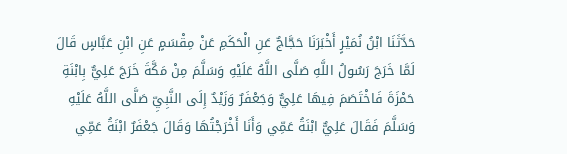حَدَّثَنَا ابْنُ نُمَيْرٍ أَخْبَرَنَا حَجَّاجٌ عَنِ الْحَكَمِ عَنْ مِقْسَمٍ عَنِ ابْنِ عَبَّاسٍ قَالَ لَمَّا خَرَجَ رَسُولُ اللَّهِ صَلَّى اللَّهُ عَلَيْهِ وَسَلَّمَ مِنْ مَكَّةَ خَرَجَ عَلِيٌّ بِابْنَةِ حَمْزَةَ فَاخْتَصَمَ فِيهَا عَلِيٌّ وَجَعْفَرٌ وَزَيْدٌ إِلَى النَّبِيِّ صَلَّى اللَّهُ عَلَيْهِ وَسَلَّمَ فَقَالَ عَلِيٌّ ابْنَةُ عَمِّي وَأَنَا أَخْرَجْتُهَا وَقَالَ جَعْفَرٌ ابْنَةُ عَمِّي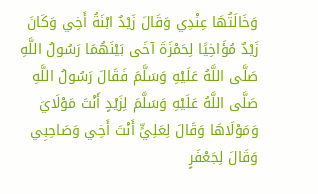وَخَالَتُهَا عِنْدِي وَقَالَ زَيْدٌ ابْنَةُ أَخِي وَكَانَ زَيْدٌ مُؤَاخِيًا لِحَمْزَةَ آخَى بَيْنَهُمَا رَسُولُ اللَّهِ صَلَّى اللَّهُ عَلَيْهِ وَسَلَّمَ فَقَالَ رَسُولُ اللَّهِ صَلَّى اللَّهُ عَلَيْهِ وَسَلَّمَ لِزَيْدٍ أَنْتَ مَوْلَايَ وَمَوْلَاهَا وَقَالَ لِعَلِيٍّ أَنْتَ أَخِي وَصَاحِبِي وَقَالَ لِجَعْفَرٍ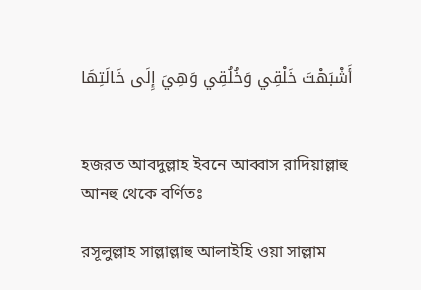أَشْبَهْتَ خَلْقِي وَخُلُقِي وَهِيَ إِلَى خَالَتِهَا


হজরত আবদুল্লাহ ইবনে আব্বাস রাদিয়াল্লাহু আনহু থেকে বর্ণিতঃ

রসূলুল্লাহ সাল্লাল্লাহু আলাইহি ওয়া সাল্লাম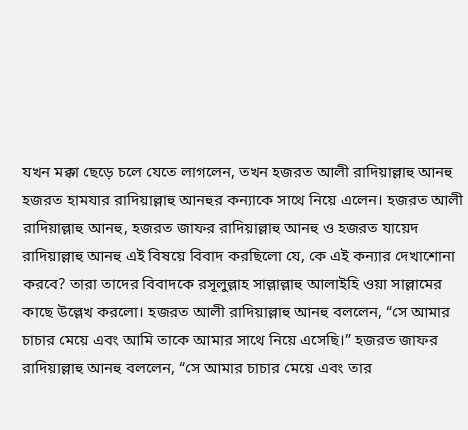যখন মক্কা ছেড়ে চলে যেতে লাগলেন, তখন হজরত আলী রাদিয়াল্লাহু আনহু হজরত হামযার রাদিয়াল্লাহু আনহুর কন্যাকে সাথে নিয়ে এলেন। হজরত আলী রাদিয়াল্লাহু আনহু, হজরত জাফর রাদিয়াল্লাহু আনহু ও হজরত যায়েদ রাদিয়াল্লাহু আনহু এই বিষয়ে বিবাদ করছিলো যে, কে এই কন্যার দেখাশোনা করবে? তারা তাদের বিবাদকে রসূলুল্লাহ সাল্লাল্লাহু আলাইহি ওয়া সাল্লামের কাছে উল্লেখ করলো। হজরত আলী রাদিয়াল্লাহু আনহু বললেন, “সে আমার চাচার মেয়ে এবং আমি তাকে আমার সাথে নিয়ে এসেছি।” হজরত জাফর রাদিয়াল্লাহু আনহু বললেন, “সে আমার চাচার মেয়ে এবং তার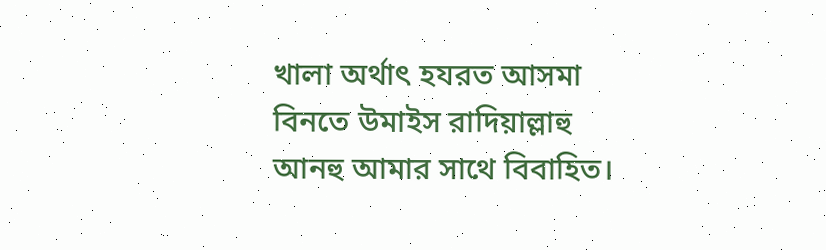খালা অর্থাৎ হযরত আসমা বিনতে উমাইস রাদিয়াল্লাহু আনহু আমার সাথে বিবাহিত।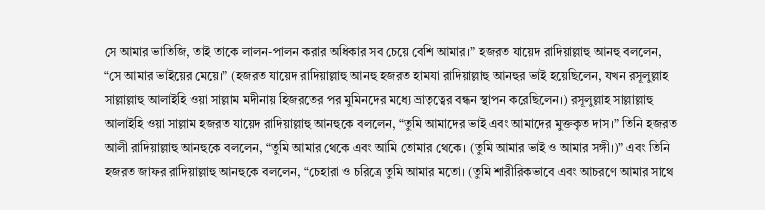সে আমার ভাতিজি, তাই তাকে লালন-পালন করার অধিকার সব চেয়ে বেশি আমার।” হজরত যায়েদ রাদিয়াল্লাহু আনহু বললেন, “সে আমার ভাইয়ের মেয়ে।” (হজরত যায়েদ রাদিয়াল্লাহু আনহু হজরত হামযা রাদিয়াল্লাহু আনহুর ভাই হয়েছিলেন, যখন রসূলুল্লাহ সাল্লাল্লাহু আলাইহি ওয়া সাল্লাম মদীনায় হিজরতের পর মুমিনদের মধ্যে ভ্রাতৃত্বের বন্ধন স্থাপন করেছিলেন।) রসূলুল্লাহ সাল্লাল্লাহু আলাইহি ওয়া সাল্লাম হজরত যায়েদ রাদিয়াল্লাহু আনহুকে বললেন, “তুমি আমাদের ভাই এবং আমাদের মুক্তকৃত দাস।” তিনি হজরত আলী রাদিয়াল্লাহু আনহুকে বললেন, “তুমি আমার থেকে এবং আমি তোমার থেকে। (তুমি আমার ভাই ও আমার সঙ্গী।)” এবং তিনি হজরত জাফর রাদিয়াল্লাহু আনহুকে বললেন, “চেহারা ও চরিত্রে তুমি আমার মতো। (তুমি শারীরিকভাবে এবং আচরণে আমার সাথে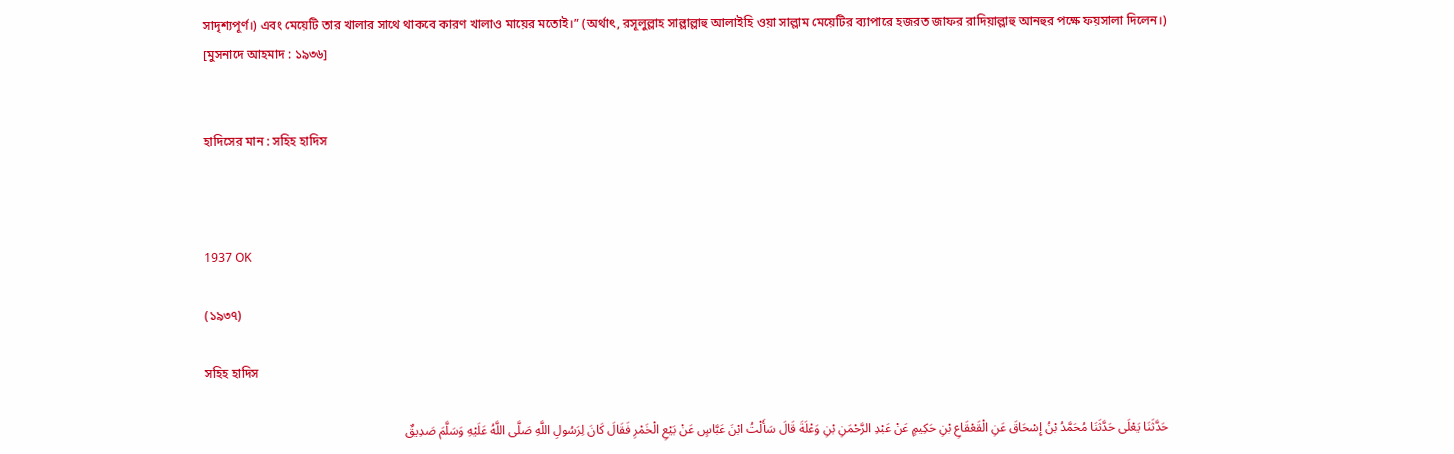সাদৃশ্যপূর্ণ।) এবং মেয়েটি তার খালার সাথে থাকবে কারণ খালাও মায়ের মতোই।” (অর্থাৎ, রসূলুল্লাহ সাল্লাল্লাহু আলাইহি ওয়া সাল্লাম মেয়েটির ব্যাপারে হজরত জাফর রাদিয়াল্লাহু আনহুর পক্ষে ফয়সালা দিলেন।) [মুসনাদে আহমাদ : ১৯৩৬]


হাদিসের মান : সহিহ হাদিস



1937 OK

(১৯৩৭)

সহিহ হাদিস

حَدَّثَنَا يَعْلَى حَدَّثَنَا مُحَمَّدُ بْنُ إِسْحَاقَ عَنِ الْقَعْقَاعِ بْنِ حَكِيمٍ عَنْ عَبْدِ الرَّحْمَنِ بْنِ وَعْلَةَ قَالَ سَأَلْتُ ابْنَ عَبَّاسٍ عَنْ بَيْعِ الْخَمْرِ فَقَالَ كَانَ لِرَسُولِ اللَّهِ صَلَّى اللَّهُ عَلَيْهِ وَسَلَّمَ صَدِيقٌ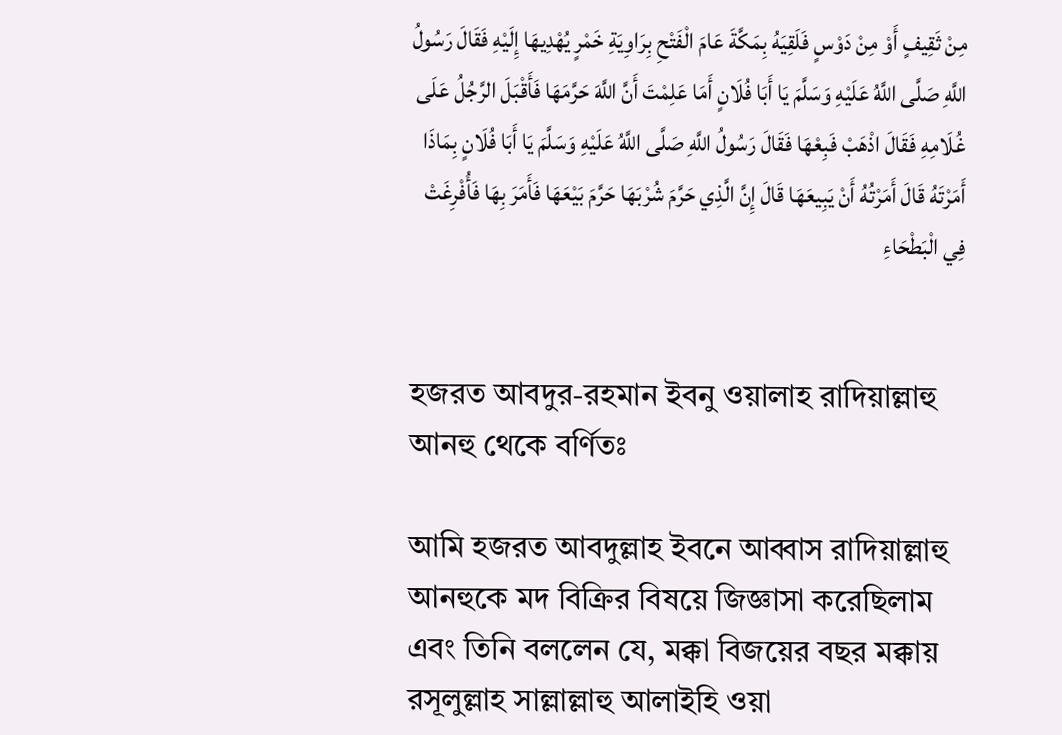مِنْ ثَقِيفٍ أَوْ مِنْ دَوْسٍ فَلَقِيَهُ بِمَكَّةَ عَامَ الْفَتْحِ بِرَاوِيَةِ خَمْرٍ يُهْدِيهَا إِلَيْهِ فَقَالَ رَسُولُ اللَّهِ صَلَّى اللَّهُ عَلَيْهِ وَسَلَّمَ يَا أَبَا فُلَانٍ أَمَا عَلِمْتَ أَنَّ اللَّهَ حَرَّمَهَا فَأَقْبَلَ الرَّجُلُ عَلَى غُلَامِهِ فَقَالَ اذْهَبْ فَبِعْهَا فَقَالَ رَسُولُ اللَّهِ صَلَّى اللَّهُ عَلَيْهِ وَسَلَّمَ يَا أَبَا فُلَانٍ بِمَاذَا أَمَرْتَهُ قَالَ أَمَرْتُهُ أَنْ يَبِيعَهَا قَالَ إِنَّ الَّذِي حَرَّمَ شُرْبَهَا حَرَّمَ بَيْعَهَا فَأَمَرَ بِهَا فَأُفْرِغَتْ فِي الْبَطْحَاءِ


হজরত আবদুর-রহমান ইবনু ওয়ালাহ রাদিয়াল্লাহু আনহু থেকে বর্ণিতঃ

আমি হজরত আবদুল্লাহ ইবনে আব্বাস রাদিয়াল্লাহু আনহুকে মদ বিক্রির বিষয়ে জিজ্ঞাসা করেছিলাম এবং তিনি বললেন যে, মক্কা বিজয়ের বছর মক্কায় রসূলুল্লাহ সাল্লাল্লাহু আলাইহি ওয়া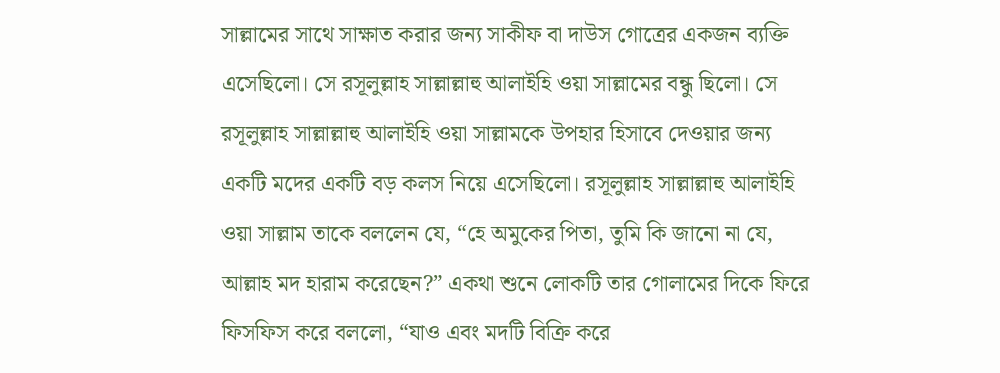সাল্লামের সাথে সাক্ষাত করার জন্য সাকীফ বা দাউস গোত্রের একজন ব্যক্তি এসেছিলো। সে রসূলুল্লাহ সাল্লাল্লাহু আলাইহি ওয়া সাল্লামের বন্ধু ছিলো। সে রসূলুল্লাহ সাল্লাল্লাহু আলাইহি ওয়া সাল্লামকে উপহার হিসাবে দেওয়ার জন্য একটি মদের একটি বড় কলস নিয়ে এসেছিলো। রসূলুল্লাহ সাল্লাল্লাহু আলাইহি ওয়া সাল্লাম তাকে বললেন যে, “হে অমুকের পিতা, তুমি কি জানো না যে, আল্লাহ মদ হারাম করেছেন?” একথা শুনে লোকটি তার গোলামের দিকে ফিরে ফিসফিস করে বললো, “যাও এবং মদটি বিক্রি করে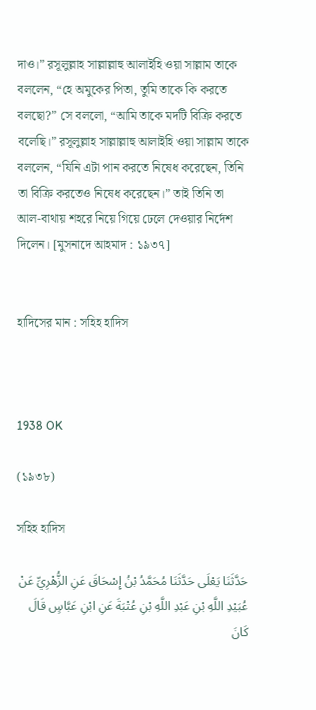দাও।” রসূলুল্লাহ সাল্লাল্লাহু আলাইহি ওয়া সাল্লাম তাকে বললেন, “হে অমুকের পিতা, তুমি তাকে কি করতে বলছো?” সে বললো, “আমি তাকে মদটি বিক্রি করতে বলেছি।” রসূলুল্লাহ সাল্লাল্লাহু আলাইহি ওয়া সাল্লাম তাকে বললেন, “যিনি এটা পান করতে নিষেধ করেছেন, তিনি তা বিক্রি করতেও নিষেধ করেছেন।” তাই তিনি তা আল-বাথায় শহরে নিয়ে গিয়ে ঢেলে দেওয়ার নির্দেশ দিলেন। [মুসনাদে আহমাদ : ১৯৩৭]


হাদিসের মান : সহিহ হাদিস



1938 OK

(১৯৩৮)

সহিহ হাদিস

حَدَّثَنَا يَعْلَى حَدَّثَنَا مُحَمَّدُ بْنُ إِسْحَاقَ عَنِ الزُّهْرِيِّ عَنْ عُبَيْدِ اللَّهِ بْنِ عَبْدِ اللَّهِ بْنِ عُتْبَةَ عَنِ ابْنِ عَبَّاسٍ قَالَ كَانَ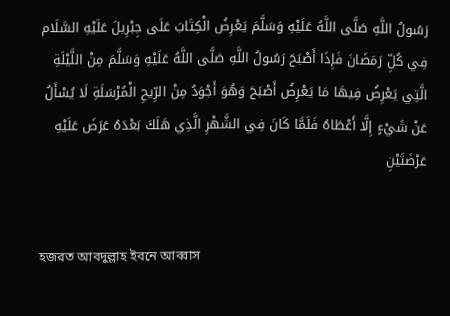رَسُولُ اللَّهِ صَلَّى اللَّهُ عَلَيْهِ وَسَلَّمَ يَعْرِضُ الْكِتَابَ عَلَى جِبْرِيلَ عَلَيْهِ السَّلَام فِي كُلِّ رَمَضَانَ فَإِذَا أَصْبَحَ رَسُولُ اللَّهِ صَلَّى اللَّهُ عَلَيْهِ وَسَلَّمَ مِنْ اللَّيْلَةِ الَّتِي يَعْرِضُ فِيهَا مَا يَعْرِضُ أَصْبَحَ وَهُوَ أَجْوَدُ مِنْ الرِّيحِ الْمُرْسَلَةِ لَا يُسْأَلُ عَنْ شَيْءٍ إِلَّا أَعْطَاهُ فَلَمَّا كَانَ فِي الشَّهْرِ الَّذِي هَلَكَ بَعْدَهُ عَرَضَ عَلَيْهِ عَرْضَتَيْنِ


হজরত আবদুল্লাহ ইবনে আব্বাস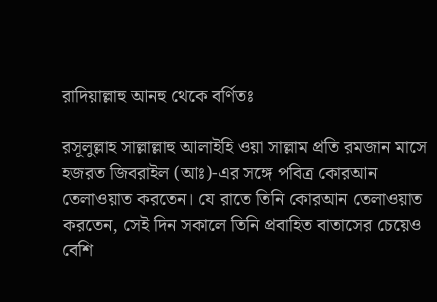রাদিয়াল্লাহু আনহু থেকে বর্ণিতঃ

রসূলুল্লাহ সাল্লাল্লাহু আলাইহি ওয়া সাল্লাম প্রতি রমজান মাসে হজরত জিবরাইল (আঃ)-এর সঙ্গে পবিত্র কোরআন তেলাওয়াত করতেন। যে রাতে তিনি কোরআন তেলাওয়াত করতেন, সেই দিন সকালে তিনি প্রবাহিত বাতাসের চেয়েও বেশি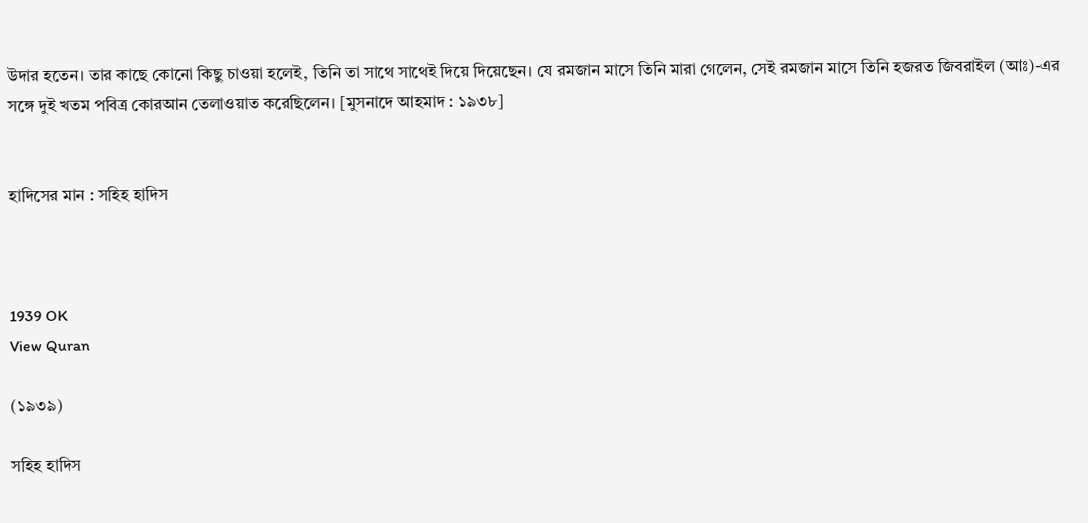উদার হতেন। তার কাছে কোনো কিছু চাওয়া হলেই, তিনি তা সাথে সাথেই দিয়ে দিয়েছেন। যে রমজান মাসে তিনি মারা গেলেন, সেই রমজান মাসে তিনি হজরত জিবরাইল (আঃ)-এর সঙ্গে দুই খতম পবিত্র কোরআন তেলাওয়াত করেছিলেন। [মুসনাদে আহমাদ : ১৯৩৮]


হাদিসের মান : সহিহ হাদিস



1939 OK
View Quran

(১৯৩৯)

সহিহ হাদিস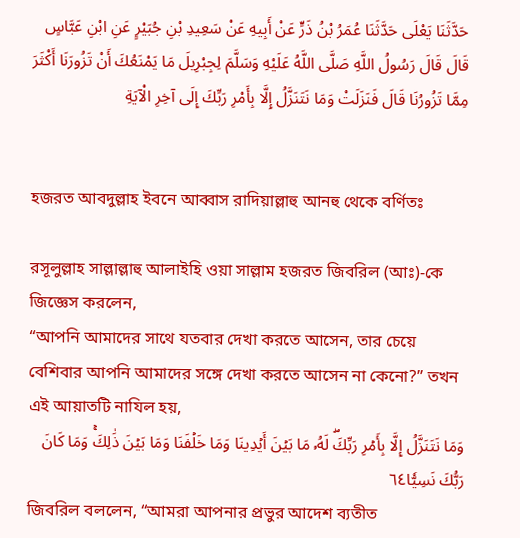حَدَّثَنَا يَعْلَى حَدَّثَنَا عُمَرُ بْنُ ذَرٍّ عَنْ أَبِيهِ عَنْ سَعِيدِ بْنِ جُبَيْرٍ عَنِ ابْنِ عَبَّاسٍ قَالَ قَالَ رَسُولُ اللَّهِ صَلَّى اللَّهُ عَلَيْهِ وَسَلَّمَ لِجِبْرِيلَ مَا يَمْنَعُكَ أَنْ تَزُورَنَا أَكْثَرَ مِمَّا تَزُورُنَا قَالَ فَنَزَلَتْ وَمَا نَتَنَزَّلُ إِلَّا بِأَمْرِ رَبِّكَ إِلَى آخِرِ الْآيَةِ


হজরত আবদুল্লাহ ইবনে আব্বাস রাদিয়াল্লাহু আনহু থেকে বর্ণিতঃ

রসূলুল্লাহ সাল্লাল্লাহু আলাইহি ওয়া সাল্লাম হজরত জিবরিল (আঃ)-কে জিজ্ঞেস করলেন,
“আপনি আমাদের সাথে যতবার দেখা করতে আসেন, তার চেয়ে বেশিবার আপনি আমাদের সঙ্গে দেখা করতে আসেন না কেনো?” তখন এই আয়াতটি নাযিল হয়,
وَمَا نَتَنَزَّلُ إِلَّا بِأَمۡرِ رَبِّكَۖ لَهُۥ مَا بَيۡنَ أَيۡدِينَا وَمَا خَلۡفَنَا وَمَا بَيۡنَ ذَٰلِكَۚ وَمَا كَانَ رَبُّكَ نَسِيّٗا٦٤
জিবরিল বললেন, “আমরা আপনার প্রভুর আদেশ ব্যতীত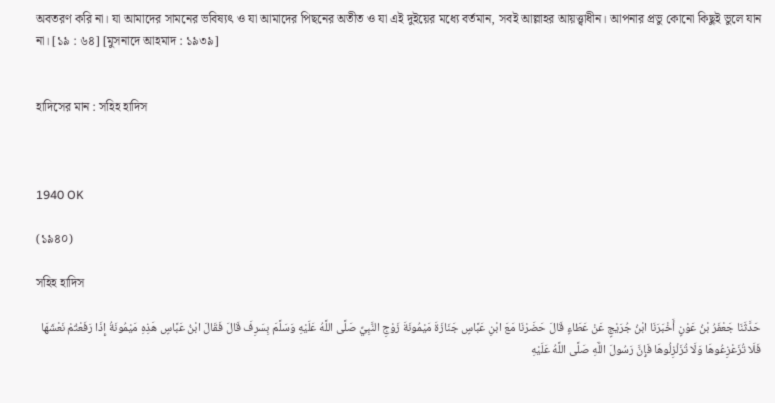অবতরণ করি না। যা আমাদের সামনের ভবিষ্যৎ ও যা আমাদের পিছনের অতীত ও যা এই দুইয়ের মধ্যে বর্তমান, সবই আল্লাহর আয়ত্ত্বাধীন। আপনার প্রভু কোনো কিছুই ভুলে যান না। [১৯ : ৬৪] [মুসনাদে আহমাদ : ১৯৩৯]


হাদিসের মান : সহিহ হাদিস



1940 OK

(১৯৪০)

সহিহ হাদিস

حَدَّثَنَا جَعْفَرُ بْنُ عَوْنٍ أَخْبَرَنَا ابْنُ جُرَيْجٍ عَنْ عَطَاءٍ قَالَ حَضَرْنَا مَعَ ابْنِ عَبَّاسٍ جَنَازَةَ مَيْمُونَةَ زَوْجِ النَّبِيِّ صَلَّى اللَّهُ عَلَيْهِ وَسَلَّمَ بِسَرِفَ قَالَ فَقَالَ ابْنُ عَبَّاسٍ هَذِهِ مَيْمُونَةُ إِذَا رَفَعْتُمْ نَعْشَهَا فَلَا تُزَعْزِعُوهَا وَلَا تُزَلْزِلُوهَا فَإِنَّ رَسُولَ اللَّهِ صَلَّى اللَّهُ عَلَيْهِ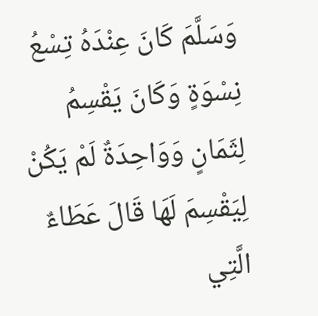وَسَلَّمَ كَانَ عِنْدَهُ تِسْعُ نِسْوَةٍ وَكَانَ يَقْسِمُ لِثَمَانٍ وَوَاحِدَةٌ لَمْ يَكُنْ لِيَقْسِمَ لَهَا قَالَ عَطَاءٌ الَّتِي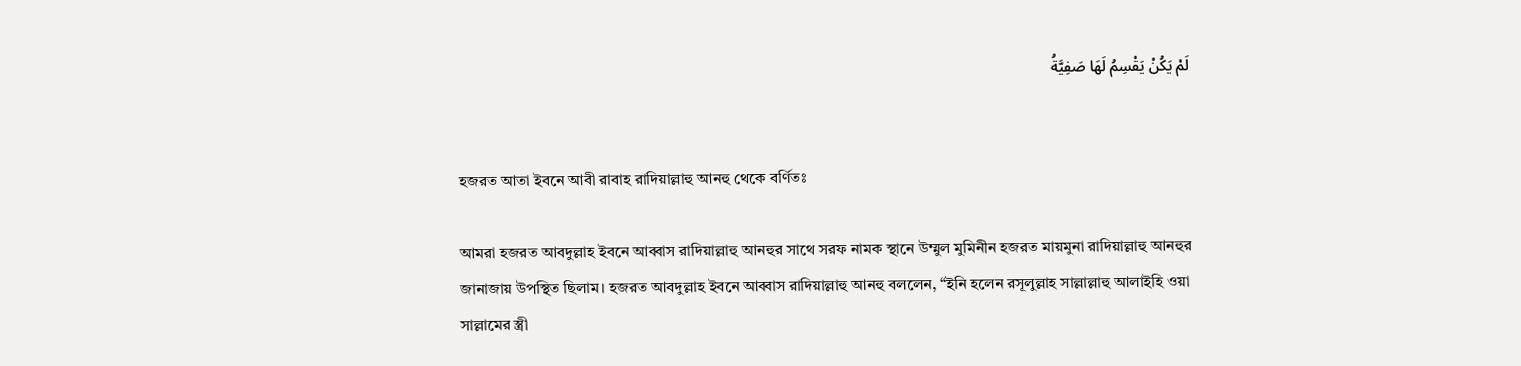لَمْ يَكُنْ يَقْسِمُ لَهَا صَفِيَّةُ


হজরত আতা ইবনে আবী রাবাহ রাদিয়াল্লাহু আনহু থেকে বর্ণিতঃ

আমরা হজরত আবদুল্লাহ ইবনে আব্বাস রাদিয়াল্লাহু আনহুর সাথে সরফ নামক স্থানে উম্মুল মুমিনীন হজরত মায়মুনা রাদিয়াল্লাহু আনহুর জানাজায় উপস্থিত ছিলাম। হজরত আবদুল্লাহ ইবনে আব্বাস রাদিয়াল্লাহু আনহু বললেন, “ইনি হলেন রসূলুল্লাহ সাল্লাল্লাহু আলাইহি ওয়া সাল্লামের স্ত্রী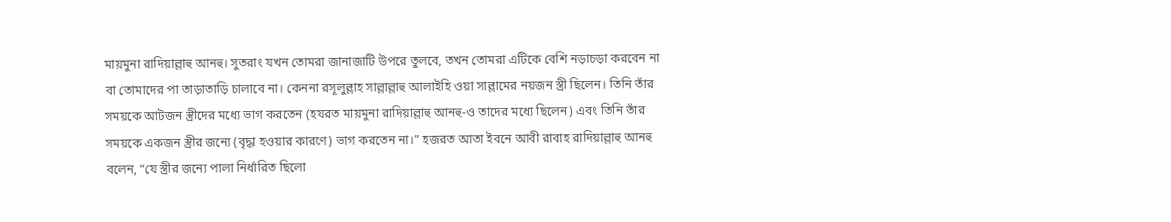মায়মুনা রাদিয়াল্লাহু আনহু। সুতরাং যখন তোমরা জানাজাটি উপরে তুলবে, তখন তোমরা এটিকে বেশি নড়াচড়া করবেন না বা তোমাদের পা তাড়াতাড়ি চালাবে না। কেননা রসূলুল্লাহ সাল্লাল্লাহু আলাইহি ওয়া সাল্লামের নয়জন স্ত্রী ছিলেন। তিনি তাঁর সময়কে আটজন স্ত্রীদের মধ্যে ভাগ করতেন (হযরত মায়মুনা রাদিয়াল্লাহু আনহু-ও তাদের মধ্যে ছিলেন) এবং তিনি তাঁর সময়কে একজন স্ত্রীর জন্যে (বৃদ্ধা হওয়ার কারণে) ভাগ করতেন না।” হজরত আতা ইবনে আবী রাবাহ রাদিয়াল্লাহু আনহু বলেন, “যে স্ত্রীর জন্যে পালা নির্ধারিত ছিলো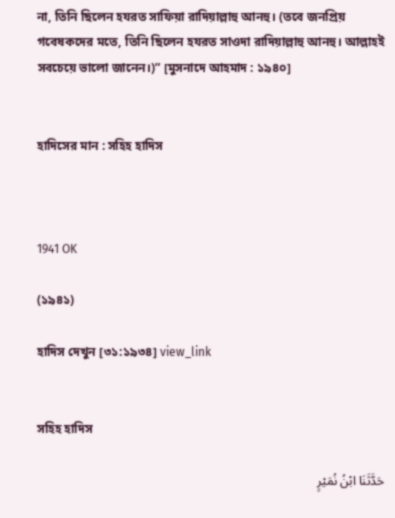না, তিনি ছিলেন হযরত সাফিয়া রাদিয়াল্লাহু আনহু। (তবে জনপ্রিয় গবেষকদের মতে, তিনি ছিলেন হযরত সাওদা রাদিয়াল্লাহু আনহু। আল্লাহই সবচেয়ে ভালো জানেন।)” [মুসনাদে আহমাদ : ১৯৪০]


হাদিসের মান : সহিহ হাদিস



1941 OK

(১৯৪১)

হাদিস দেখুন [৩১:১৯৩৪] view_link


সহিহ হাদিস

حَدَّثَنَا ابْنُ نُمَيْرٍ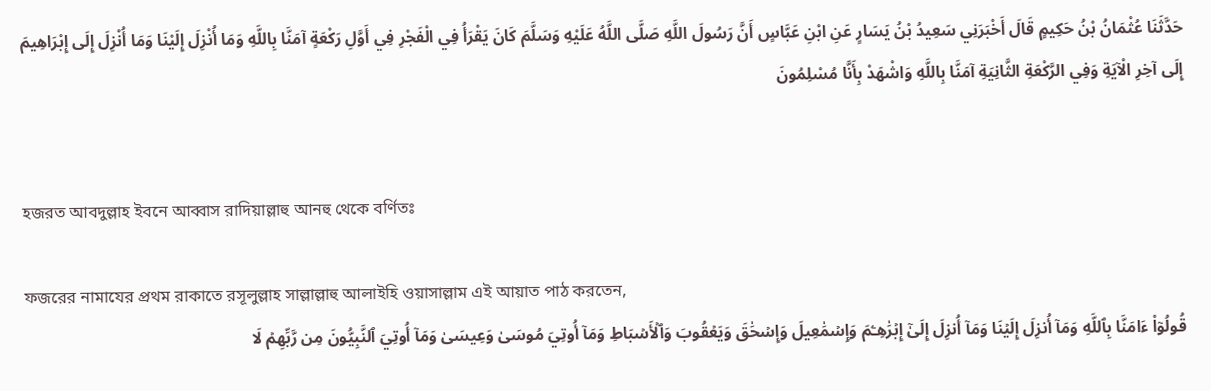حَدَّثَنَا عُثْمَانُ بْنُ حَكِيمٍ قَالَ أَخْبَرَنِي سَعِيدُ بْنُ يَسَارٍ عَنِ ابْنِ عَبَّاسٍ أَنَّ رَسُولَ اللَّهِ صَلَّى اللَّهُ عَلَيْهِ وَسَلَّمَ كَانَ يَقْرَأُ فِي الْفَجْرِ فِي أَوَّلِ رَكْعَةٍ آمَنَّا بِاللَّهِ وَمَا أُنْزِلَ إِلَيْنَا وَمَا أُنْزِلَ إِلَى إِبْرَاهِيمَ إِلَى آخِرِ الْآيَةِ وَفِي الرَّكْعَةِ الثَّانِيَةِ آمَنَّا بِاللَّهِ وَاشْهَدْ بِأَنَّا مُسْلِمُونَ


হজরত আবদুল্লাহ ইবনে আব্বাস রাদিয়াল্লাহু আনহু থেকে বর্ণিতঃ

ফজরের নামাযের প্রথম রাকাতে রসূলুল্লাহ সাল্লাল্লাহু আলাইহি ওয়াসাল্লাম এই আয়াত পাঠ করতেন,
قُولُوٓاْ ءَامَنَّا بِٱللَّهِ وَمَآ أُنزِلَ إِلَيۡنَا وَمَآ أُنزِلَ إِلَىٰٓ إِبۡرَٰهِـۧمَ وَإِسۡمَٰعِيلَ وَإِسۡحَٰقَ وَيَعۡقُوبَ وَٱلۡأَسۡبَاطِ وَمَآ أُوتِيَ مُوسَىٰ وَعِيسَىٰ وَمَآ أُوتِيَ ٱلنَّبِيُّونَ مِن رَّبِّهِمۡ لَا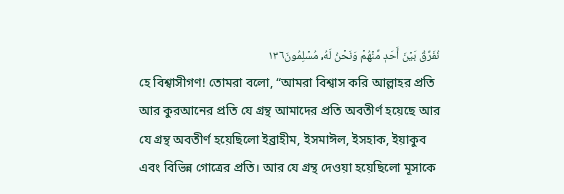نُفَرِّقُ بَيۡنَ أَحَدٖ مِّنۡهُمۡ وَنَحۡنُ لَهُۥ مُسۡلِمُونَ١٣٦
হে বিশ্বাসীগণ! তোমরা বলো, “আমরা বিশ্বাস করি আল্লাহর প্রতি আর কুরআনের প্রতি যে গ্রন্থ আমাদের প্রতি অবতীর্ণ হয়েছে আর যে গ্রন্থ অবতীর্ণ হয়েছিলো ইব্রাহীম, ইসমাঈল, ইসহাক, ইয়াকুব এবং বিভিন্ন গোত্রের প্রতি। আর যে গ্রন্থ দেওয়া হয়েছিলো মূসাকে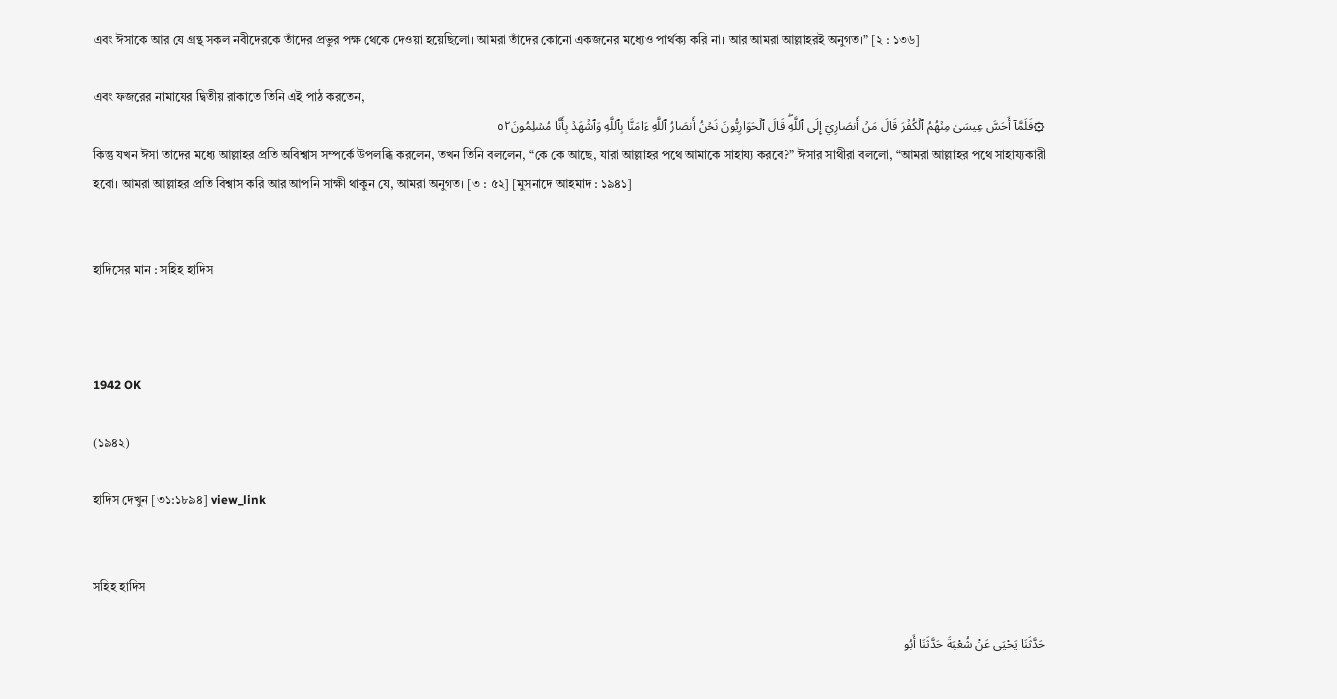এবং ঈসাকে আর যে গ্রন্থ সকল নবীদেরকে তাঁদের প্রভুর পক্ষ থেকে দেওয়া হয়েছিলো। আমরা তাঁদের কোনো একজনের মধ্যেও পার্থক্য করি না। আর আমরা আল্লাহরই অনুগত।” [২ : ১৩৬]

এবং ফজরের নামাযের দ্বিতীয় রাকাতে তিনি এই পাঠ করতেন,
۞فَلَمَّآ أَحَسَّ عِيسَىٰ مِنۡهُمُ ٱلۡكُفۡرَ قَالَ مَنۡ أَنصَارِيٓ إِلَى ٱللَّهِۖ قَالَ ٱلۡحَوَارِيُّونَ نَحۡنُ أَنصَارُ ٱللَّهِ ءَامَنَّا بِٱللَّهِ وَٱشۡهَدۡ بِأَنَّا مُسۡلِمُونَ٥٢
কিন্তু যখন ঈসা তাদের মধ্যে আল্লাহর প্রতি অবিশ্বাস সম্পর্কে উপলব্ধি করলেন, তখন তিনি বললেন, “কে কে আছে, যারা আল্লাহর পথে আমাকে সাহায্য করবে?” ঈসার সাথীরা বললো, “আমরা আল্লাহর পথে সাহায্যকারী হবো। আমরা আল্লাহর প্রতি বিশ্বাস করি আর আপনি সাক্ষী থাকুন যে, আমরা অনুগত। [৩ : ৫২] [মুসনাদে আহমাদ : ১৯৪১]


হাদিসের মান : সহিহ হাদিস



1942 OK

(১৯৪২)

হাদিস দেখুন [৩১:১৮৯৪] view_link


সহিহ হাদিস

حَدَّثَنَا يَحْيَى عَنْ شُعْبَةَ حَدَّثَنَا أَبُو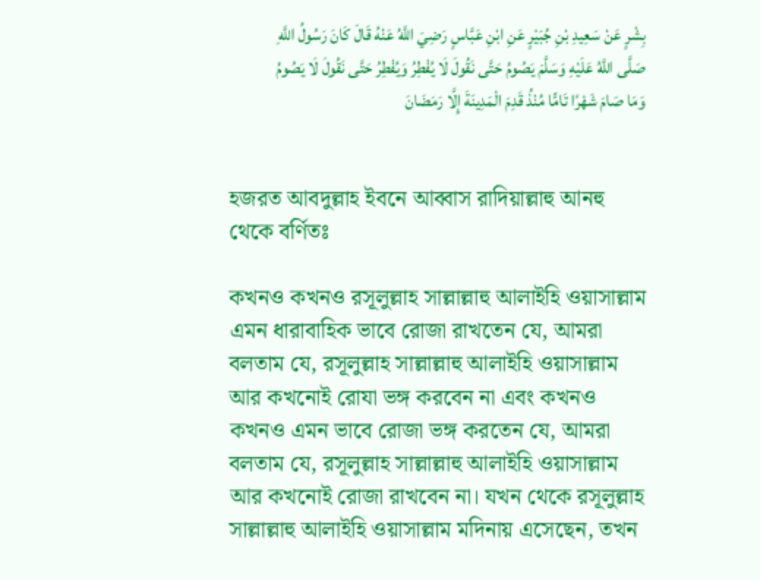بِشْرٍ عَنْ سَعِيدِ بْنِ جُبَيْرٍ عَنِ ابْنِ عَبَّاسٍ رَضِيَ اللَّهُ عَنْهُ قَالَ كَانَ رَسُولُ اللَّهِ صَلَّى اللَّهُ عَلَيْهِ وَسَلَّمَ يَصُومُ حَتَّى نَقُولَ لَا يُفْطِرُ وَيُفْطِرُ حَتَّى نَقُولَ لَا يَصُومُ وَمَا صَامَ شَهْرًا تَامًّا مُنْذُ قَدِمَ الْمَدِينَةَ إِلَّا رَمَضَانَ


হজরত আবদুল্লাহ ইবনে আব্বাস রাদিয়াল্লাহু আনহু থেকে বর্ণিতঃ

কখনও কখনও রসূলুল্লাহ সাল্লাল্লাহু আলাইহি ওয়াসাল্লাম এমন ধারাবাহিক ভাবে রোজা রাখতেন যে, আমরা বলতাম যে, রসূলুল্লাহ সাল্লাল্লাহু আলাইহি ওয়াসাল্লাম আর কখনোই রোযা ভঙ্গ করবেন না এবং কখনও কখনও এমন ভাবে রোজা ভঙ্গ করতেন যে, আমরা বলতাম যে, রসূলুল্লাহ সাল্লাল্লাহু আলাইহি ওয়াসাল্লাম আর কখনোই রোজা রাখবেন না। যখন থেকে রসূলুল্লাহ সাল্লাল্লাহু আলাইহি ওয়াসাল্লাম মদিনায় এসেছেন, তখন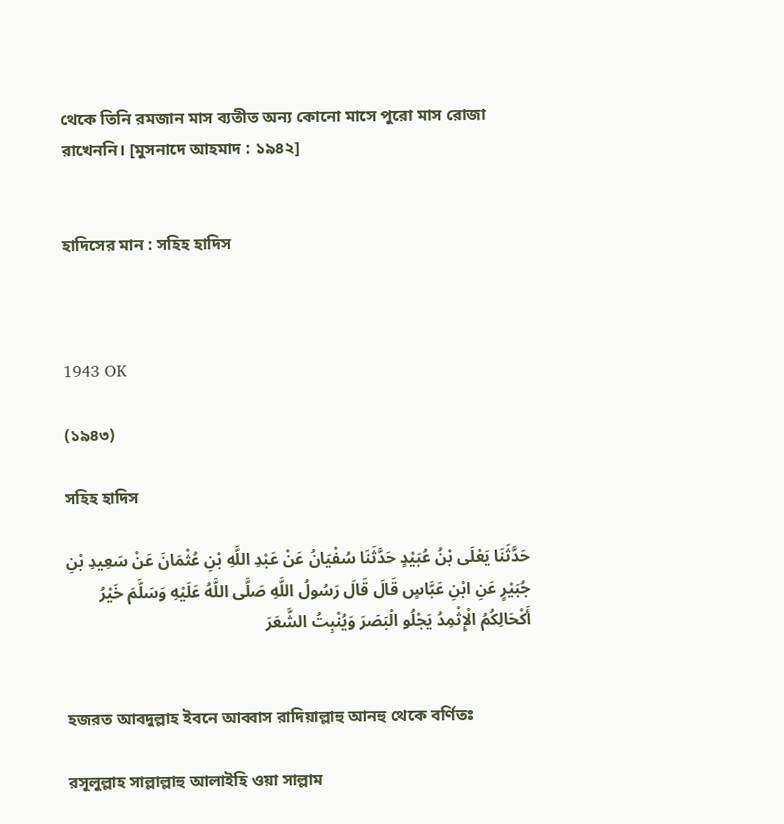থেকে তিনি রমজান মাস ব্যতীত অন্য কোনো মাসে পুরো মাস রোজা রাখেননি। [মুসনাদে আহমাদ : ১৯৪২]


হাদিসের মান : সহিহ হাদিস



1943 OK

(১৯৪৩)

সহিহ হাদিস

حَدَّثَنَا يَعْلَى بْنُ عُبَيْدٍ حَدَّثَنَا سُفْيَانُ عَنْ عَبْدِ اللَّهِ بْنِ عُثْمَانَ عَنْ سَعِيدِ بْنِ جُبَيْرٍ عَنِ ابْنِ عَبَّاسٍ قَالَ قَالَ رَسُولُ اللَّهِ صَلَّى اللَّهُ عَلَيْهِ وَسَلَّمَ خَيْرُ أَكْحَالِكُمُ الْإِثْمِدُ يَجْلُو الْبَصَرَ وَيُنْبِتُ الشَّعَرَ


হজরত আবদুল্লাহ ইবনে আব্বাস রাদিয়াল্লাহু আনহু থেকে বর্ণিতঃ

রসূলুল্লাহ সাল্লাল্লাহু আলাইহি ওয়া সাল্লাম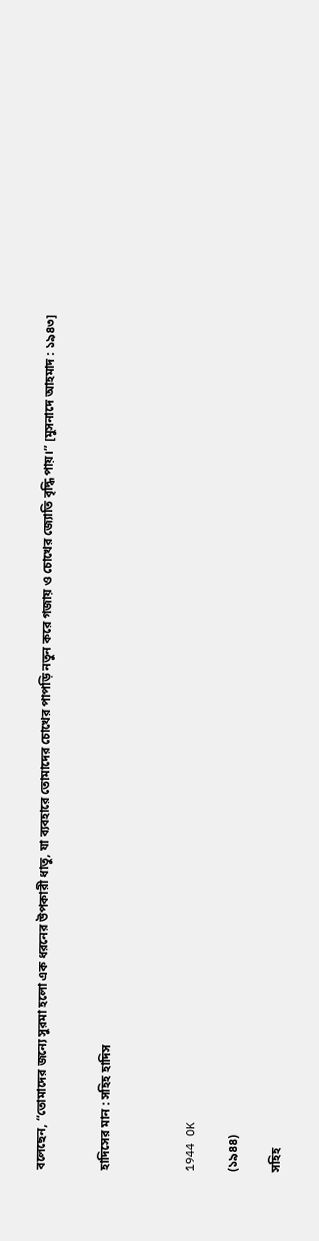বলেছেন, “তোমাদের জন্যে সুরমা হলো এক ধরনের উপকারী ধাতু, যা ব্যবহারে তোমাদের চোখের পাপড়ি নতুন করে গজায় ও চোখের জ্যোতি বৃদ্ধি পায়।” [মুসনাদে আহমাদ : ১৯৪৩]


হাদিসের মান : সহিহ হাদিস



1944 OK

(১৯৪৪)

সহিহ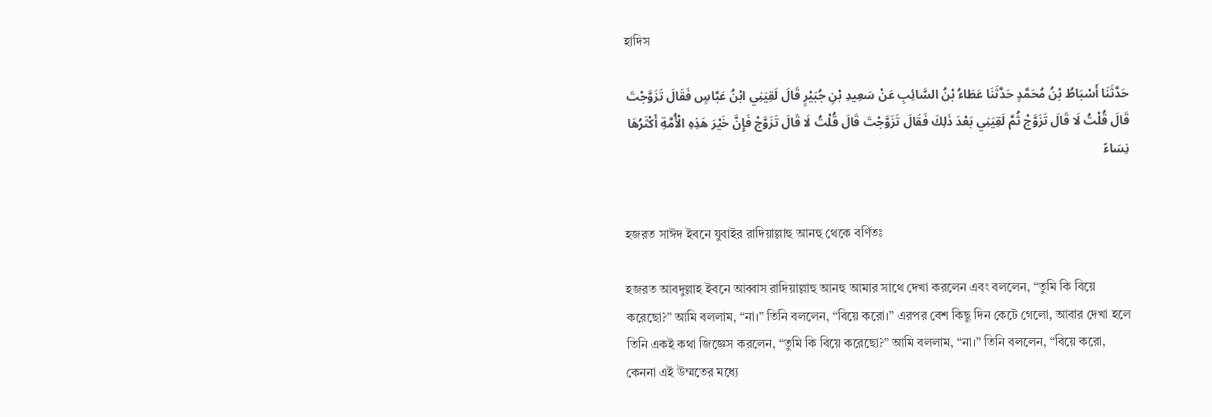হাদিস

حَدَّثَنَا أَسْبَاطُ بْنُ مُحَمَّدٍ حَدَّثَنَا عَطَاءُ بْنُ السَّائِبِ عَنْ سَعِيدِ بْنِ جُبَيْرٍ قَالَ لَقِيَنِي ابْنُ عَبَّاسٍ فَقَالَ تَزَوَّجْتَ قَالَ قُلْتُ لَا قَالَ تَزَوَّجْ ثُمَّ لَقِيَنِي بَعْدَ ذَلِكَ فَقَالَ تَزَوَّجْتَ قَالَ قُلْتُ لَا قَالَ تَزَوَّجْ فَإِنَّ خَيْرَ هَذِهِ الْأُمَّةِ أَكْثَرُهَا نِسَاءً


হজরত সাঈদ ইবনে যুবাইর রাদিয়াল্লাহু আনহু থেকে বর্ণিতঃ

হজরত আবদুল্লাহ ইবনে আব্বাস রাদিয়াল্লাহু আনহু আমার সাথে দেখা করলেন এবং বললেন, “তুমি কি বিয়ে করেছো?” আমি বললাম, “না।” তিনি বললেন, “বিয়ে করো।” এরপর বেশ কিছু দিন কেটে গেলো, আবার দেখা হলে তিনি একই কথা জিজ্ঞেস করলেন, “তুমি কি বিয়ে করেছো?” আমি বললাম, “না।” তিনি বললেন, “বিয়ে করো, কেননা এই উম্মতের মধ্যে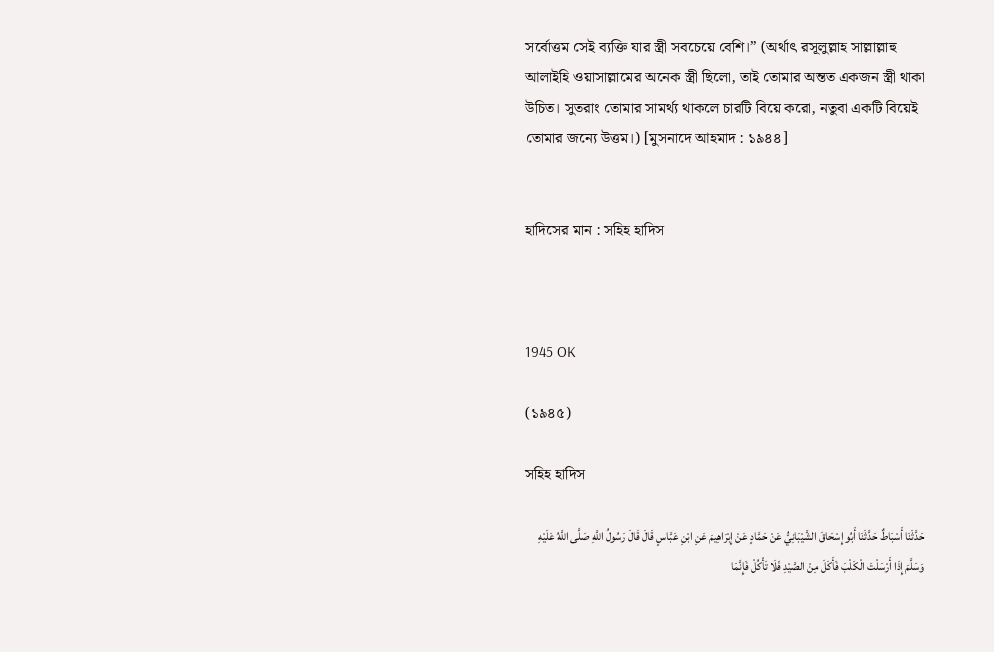সর্বোত্তম সেই ব্যক্তি যার স্ত্রী সবচেয়ে বেশি।” (অর্থাৎ রসূলুল্লাহ সাল্লাল্লাহু আলাইহি ওয়াসাল্লামের অনেক স্ত্রী ছিলো, তাই তোমার অন্তত একজন স্ত্রী থাকা উচিত। সুতরাং তোমার সামর্থ্য থাকলে চারটি বিয়ে করো, নতুবা একটি বিয়েই তোমার জন্যে উত্তম।) [মুসনাদে আহমাদ : ১৯৪৪]


হাদিসের মান : সহিহ হাদিস



1945 OK

(১৯৪৫)

সহিহ হাদিস

حَدَّثَنَا أَسْبَاطٌ حَدَّثَنَا أَبُو إِسْحَاقَ الشَّيْبَانِيُّ عَنْ حَمَّادٍ عَنْ إِبْرَاهِيمَ عَنِ ابْنِ عَبَّاسٍ قَالَ قَالَ رَسُولُ اللَّهِ صَلَّى اللَّهُ عَلَيْهِ وَسَلَّمَ إِذَا أَرْسَلْتَ الْكَلْبَ فَأَكَلَ مِنْ الصَّيْدِ فَلَا تَأْكُلْ فَإِنَّمَا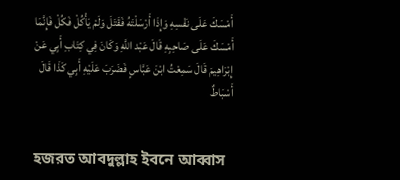أَمْسَكَ عَلَى نَفْسِهِ وَإِذَا أَرْسَلْتَهُ فَقَتَلَ وَلَمْ يَأْكُلْ فَكُلْ فَإِنَّمَا أَمْسَكَ عَلَى صَاحِبِهِ قَالَ عَبْد اللَّهِ وَكَانَ فِي كِتَابِ أَبِي عَنْ إِبْرَاهِيمَ قَالَ سَمِعْتُ ابْنَ عَبَّاسٍ فَضَرَبَ عَلَيْهِ أَبِي كَذَا قَالَ أَسْبَاطٌ


হজরত আবদুল্লাহ ইবনে আব্বাস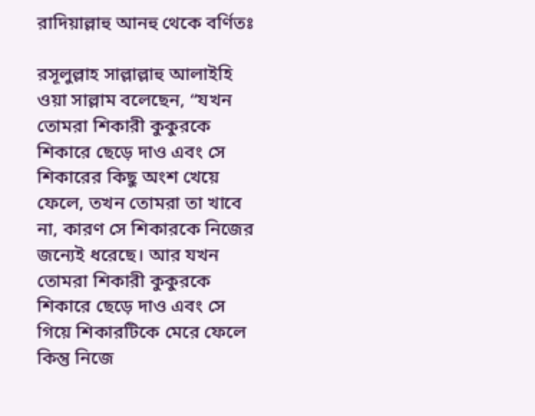রাদিয়াল্লাহু আনহু থেকে বর্ণিতঃ

রসূলুল্লাহ সাল্লাল্লাহু আলাইহি ওয়া সাল্লাম বলেছেন, “যখন তোমরা শিকারী কুকুরকে শিকারে ছেড়ে দাও এবং সে শিকারের কিছু অংশ খেয়ে ফেলে, তখন তোমরা তা খাবে না, কারণ সে শিকারকে নিজের জন্যেই ধরেছে। আর যখন তোমরা শিকারী কুকুরকে শিকারে ছেড়ে দাও এবং সে গিয়ে শিকারটিকে মেরে ফেলে কিন্তু নিজে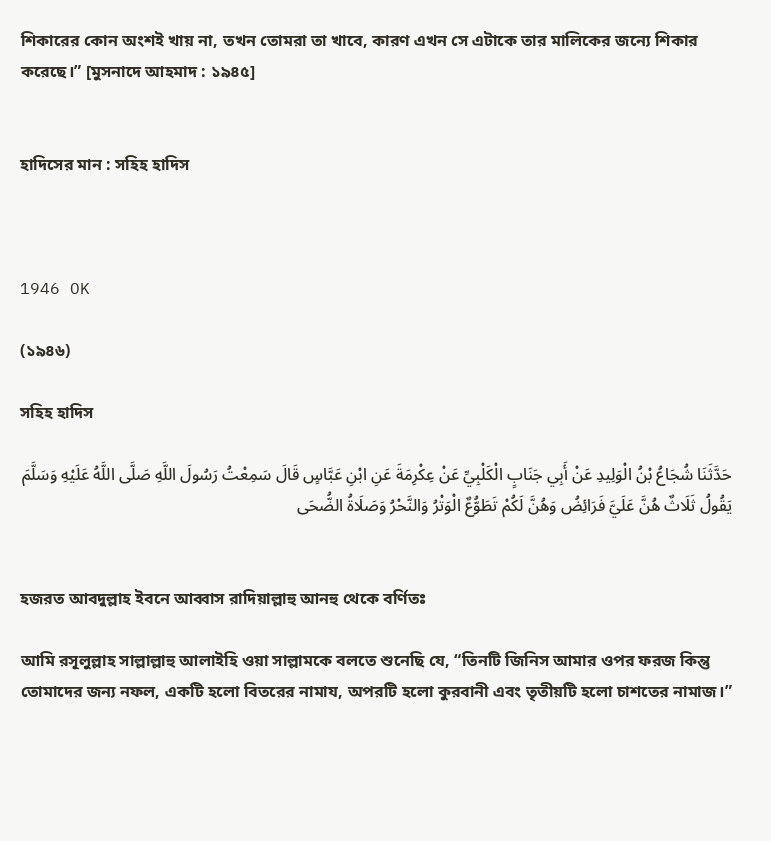শিকারের কোন অংশই খায় না, তখন তোমরা তা খাবে, কারণ এখন সে এটাকে তার মালিকের জন্যে শিকার করেছে।” [মুসনাদে আহমাদ : ১৯৪৫]


হাদিসের মান : সহিহ হাদিস



1946 OK

(১৯৪৬)

সহিহ হাদিস

حَدَّثَنَا شُجَاعُ بْنُ الْوَلِيدِ عَنْ أَبِي جَنَابٍ الْكَلْبِيِّ عَنْ عِكْرِمَةَ عَنِ ابْنِ عَبَّاسٍ قَالَ سَمِعْتُ رَسُولَ اللَّهِ صَلَّى اللَّهُ عَلَيْهِ وَسَلَّمَ يَقُولُ ثَلَاثٌ هُنَّ عَلَيَّ فَرَائِضُ وَهُنَّ لَكُمْ تَطَوُّعٌ الْوَتْرُ وَالنَّحْرُ وَصَلَاةُ الضُّحَى


হজরত আবদুল্লাহ ইবনে আব্বাস রাদিয়াল্লাহু আনহু থেকে বর্ণিতঃ

আমি রসূলুল্লাহ সাল্লাল্লাহু আলাইহি ওয়া সাল্লামকে বলতে শুনেছি যে, “তিনটি জিনিস আমার ওপর ফরজ কিন্তু তোমাদের জন্য নফল, একটি হলো বিতরের নামায, অপরটি হলো কুরবানী এবং তৃতীয়টি হলো চাশতের নামাজ।”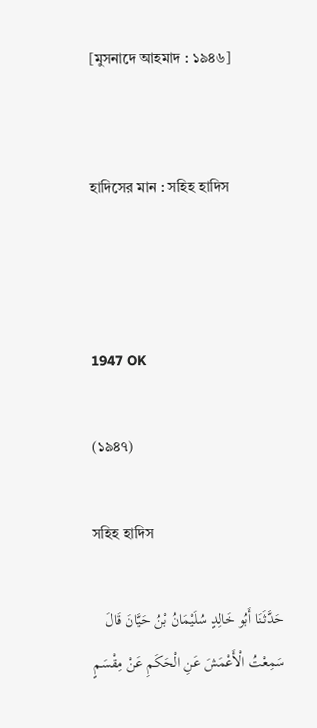[মুসনাদে আহমাদ : ১৯৪৬]


হাদিসের মান : সহিহ হাদিস



1947 OK

(১৯৪৭)

সহিহ হাদিস

حَدَّثَنَا أَبُو خَالِدٍ سُلَيْمَانُ بْنُ حَيَّانَ قَالَ سَمِعْتُ الْأَعْمَشَ عَنِ الْحَكَمِ عَنْ مِقْسَمٍ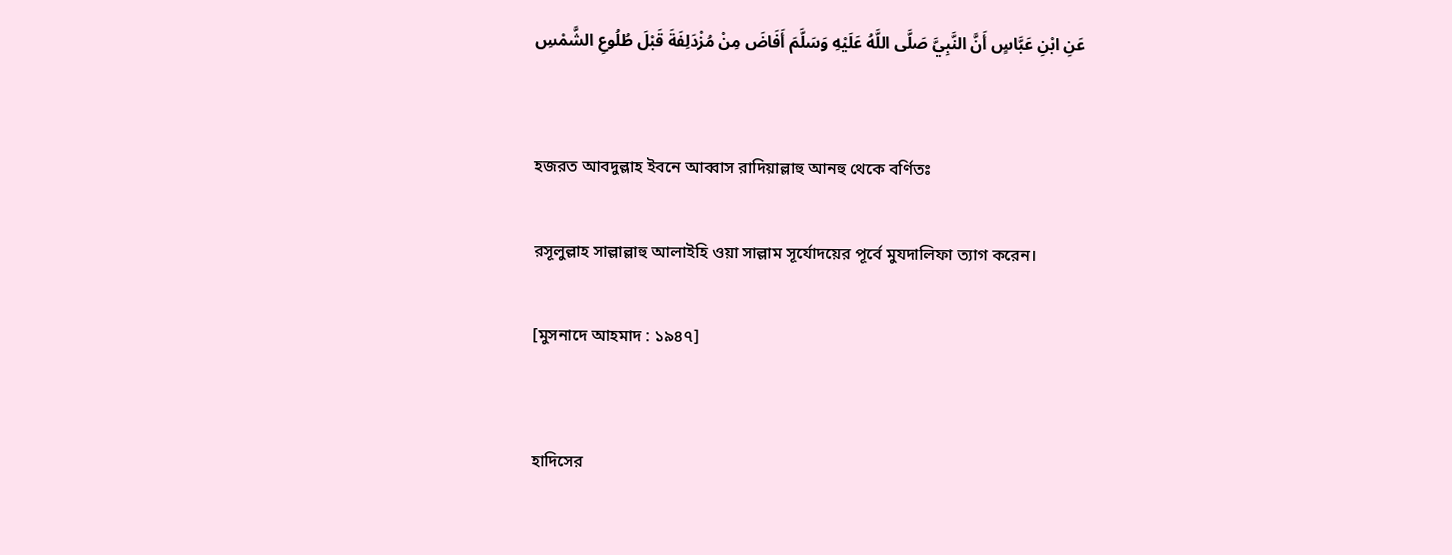عَنِ ابْنِ عَبَّاسٍ أَنَّ النَّبِيَّ صَلَّى اللَّهُ عَلَيْهِ وَسَلَّمَ أَفَاضَ مِنْ مُزْدَلِفَةَ قَبْلَ طُلُوعِ الشَّمْسِ


হজরত আবদুল্লাহ ইবনে আব্বাস রাদিয়াল্লাহু আনহু থেকে বর্ণিতঃ

রসূলুল্লাহ সাল্লাল্লাহু আলাইহি ওয়া সাল্লাম সূর্যোদয়ের পূর্বে মুযদালিফা ত্যাগ করেন।

[মুসনাদে আহমাদ : ১৯৪৭]


হাদিসের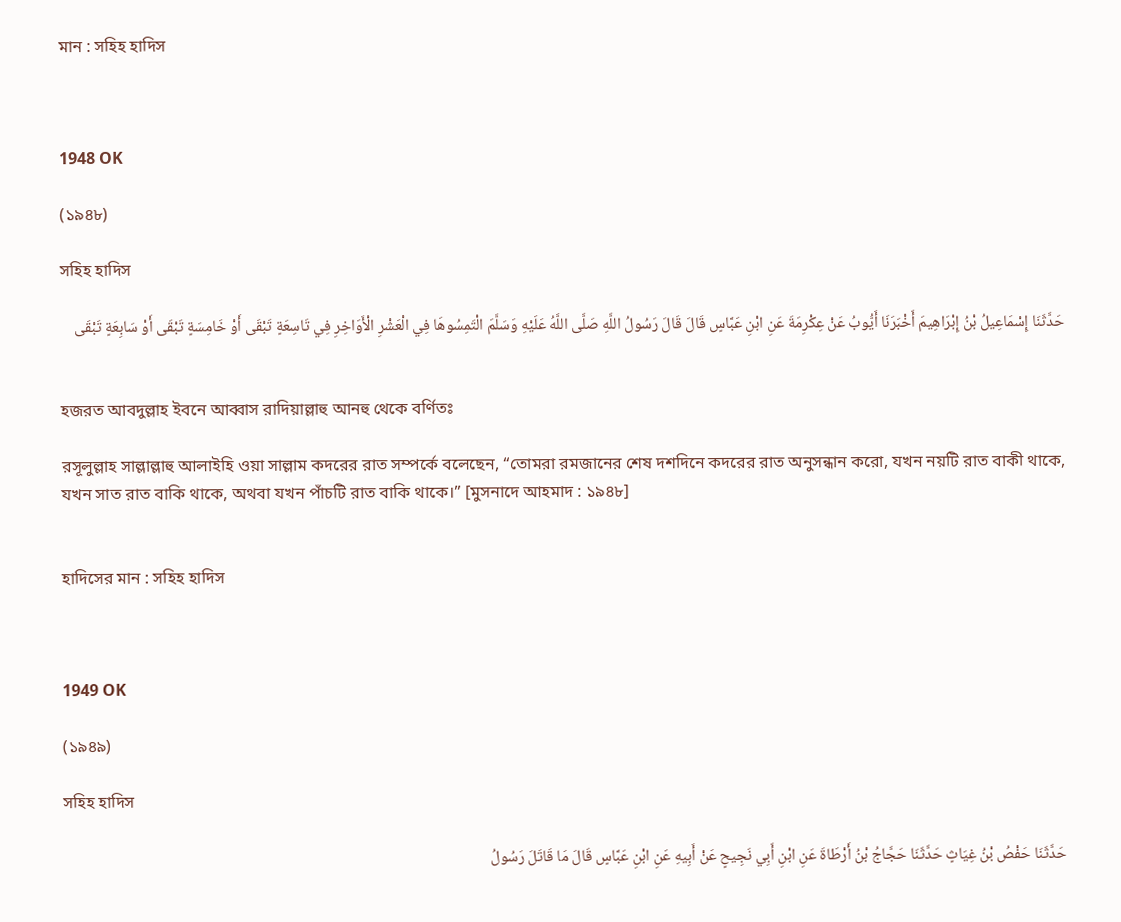মান : সহিহ হাদিস



1948 OK

(১৯৪৮)

সহিহ হাদিস

حَدَّثَنَا إِسْمَاعِيلُ بْنُ إِبْرَاهِيمَ أَخْبَرَنَا أَيُّوبُ عَنْ عِكْرِمَةَ عَنِ ابْنِ عَبَّاسٍ قَالَ قَالَ رَسُولُ اللَّهِ صَلَّى اللَّهُ عَلَيْهِ وَسَلَّمَ الْتَمِسُوهَا فِي الْعَشْرِ الْأَوَاخِرِ فِي تَاسِعَةٍ تَبْقَى أَوْ خَامِسَةٍ تَبْقَى أَوْ سَابِعَةٍ تَبْقَى


হজরত আবদুল্লাহ ইবনে আব্বাস রাদিয়াল্লাহু আনহু থেকে বর্ণিতঃ

রসূলুল্লাহ সাল্লাল্লাহু আলাইহি ওয়া সাল্লাম কদরের রাত সম্পর্কে বলেছেন, “তোমরা রমজানের শেষ দশদিনে কদরের রাত অনুসন্ধান করো, যখন নয়টি রাত বাকী থাকে, যখন সাত রাত বাকি থাকে, অথবা যখন পাঁচটি রাত বাকি থাকে।” [মুসনাদে আহমাদ : ১৯৪৮]


হাদিসের মান : সহিহ হাদিস



1949 OK

(১৯৪৯)

সহিহ হাদিস

حَدَّثَنَا حَفْصُ بْنُ غِيَاثٍ حَدَّثَنَا حَجَّاجُ بْنُ أَرْطَاةَ عَنِ ابْنِ أَبِي نَجِيحٍ عَنْ أَبِيهِ عَنِ ابْنِ عَبَّاسٍ قَالَ مَا قَاتَلَ رَسُولُ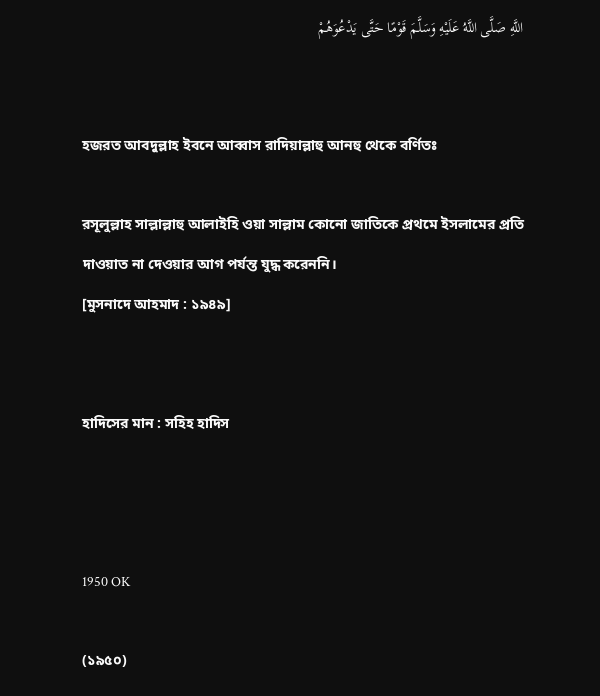اللَّهِ صَلَّى اللَّهُ عَلَيْهِ وَسَلَّمَ قَوْمًا حَتَّى يَدْعُوَهُمْ


হজরত আবদুল্লাহ ইবনে আব্বাস রাদিয়াল্লাহু আনহু থেকে বর্ণিতঃ

রসূলুল্লাহ সাল্লাল্লাহু আলাইহি ওয়া সাল্লাম কোনো জাতিকে প্রথমে ইসলামের প্রতি দাওয়াত না দেওয়ার আগ পর্যন্ত যুদ্ধ করেননি।
[মুসনাদে আহমাদ : ১৯৪৯]


হাদিসের মান : সহিহ হাদিস



1950 OK

(১৯৫০)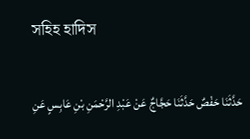সহিহ হাদিস

حَدَّثَنَا حَفْصٌ حَدَّثَنَا حَجَّاجٌ عَنْ عَبْدِ الرَّحْمَنِ بْنِ عَابِسٍ عَنِ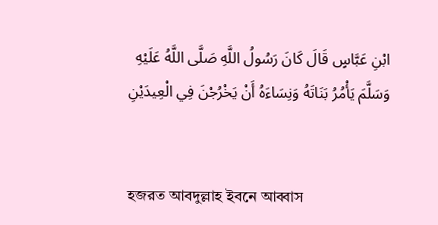ابْنِ عَبَّاسٍ قَالَ كَانَ رَسُولُ اللَّهِ صَلَّى اللَّهُ عَلَيْهِ وَسَلَّمَ يَأْمُرُ بَنَاتَهُ وَنِسَاءَهُ أَنْ يَخْرُجْنَ فِي الْعِيدَيْنِ


হজরত আবদুল্লাহ ইবনে আব্বাস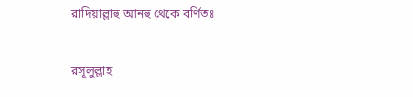রাদিয়াল্লাহু আনহু থেকে বর্ণিতঃ

রসূলুল্লাহ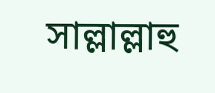সাল্লাল্লাহু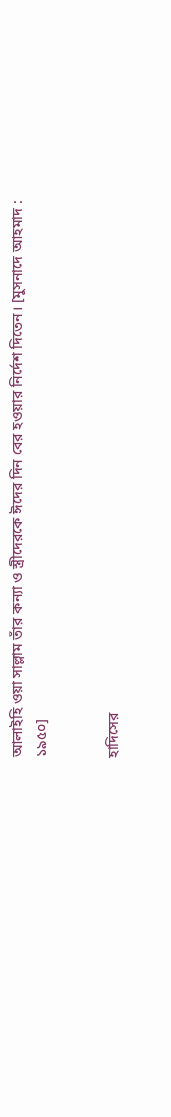আলাইহি ওয়া সাল্লাম তাঁর কন্যা ও স্ত্রীদেরকে ঈদের দিন বের হওয়ার নির্দেশ দিতেন। [মুসনাদে আহমাদ : ১৯৫০]


হাদিসের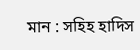মান : সহিহ হাদিস